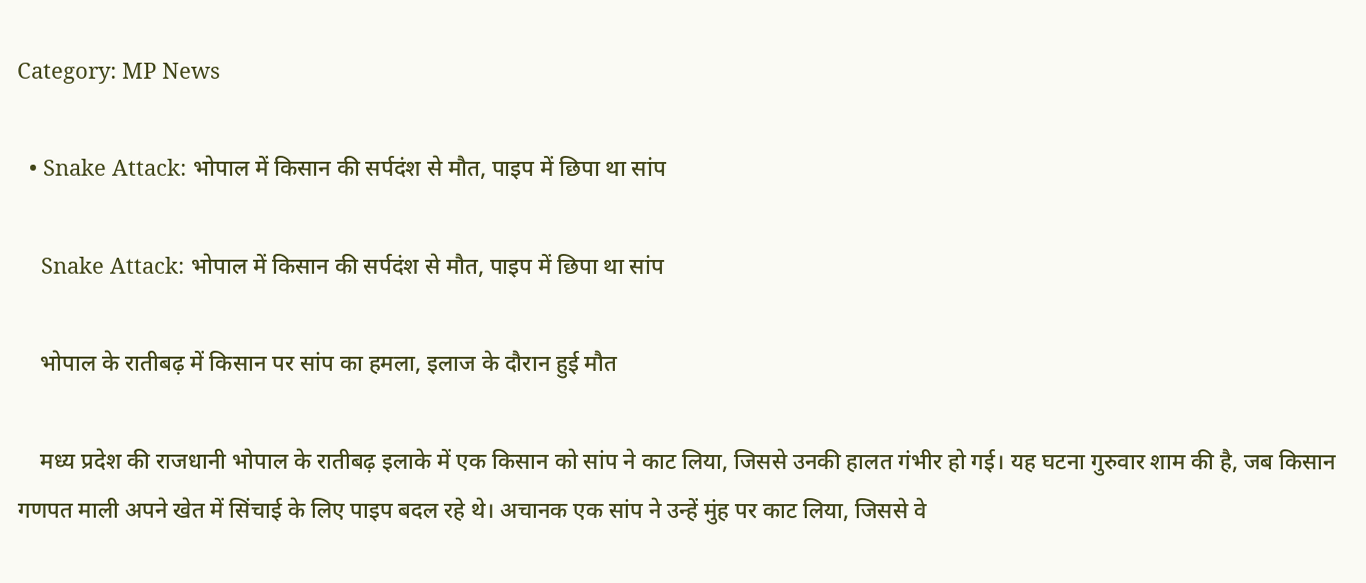Category: MP News

  • Snake Attack: भोपाल में किसान की सर्पदंश से मौत, पाइप में छिपा था सांप

    Snake Attack: भोपाल में किसान की सर्पदंश से मौत, पाइप में छिपा था सांप

    भोपाल के रातीबढ़ में किसान पर सांप का हमला, इलाज के दौरान हुई मौत

    मध्य प्रदेश की राजधानी भोपाल के रातीबढ़ इलाके में एक किसान को सांप ने काट लिया, जिससे उनकी हालत गंभीर हो गई। यह घटना गुरुवार शाम की है, जब किसान गणपत माली अपने खेत में सिंचाई के लिए पाइप बदल रहे थे। अचानक एक सांप ने उन्हें मुंह पर काट लिया, जिससे वे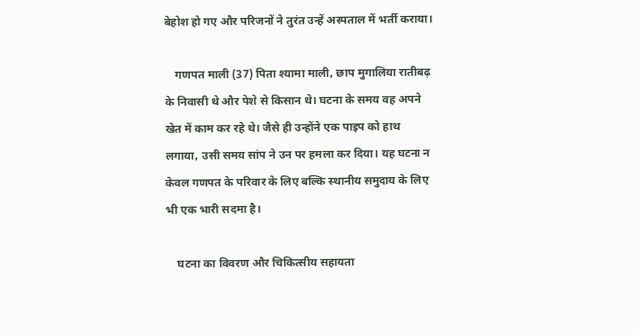बेहोश हो गए और परिजनों ने तुरंत उन्हें अस्पताल में भर्ती कराया।

    गणपत माली (37) पिता श्यामा माली, छाप मुगालिया रातीबढ़ के निवासी थे और पेशे से किसान थे। घटना के समय वह अपने खेत में काम कर रहे थे। जैसे ही उन्होंने एक पाइप को हाथ लगाया, उसी समय सांप ने उन पर हमला कर दिया। यह घटना न केवल गणपत के परिवार के लिए बल्कि स्थानीय समुदाय के लिए भी एक भारी सदमा है।

    घटना का विवरण और चिकित्सीय सहायता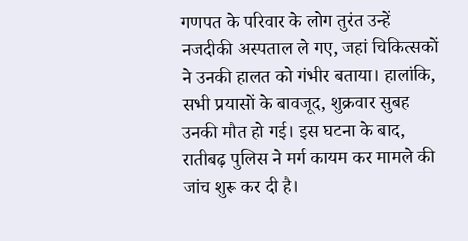गणपत के परिवार के लोग तुरंत उन्हें नजदीकी अस्पताल ले गए, जहां चिकित्सकों ने उनकी हालत को गंभीर बताया। हालांकि, सभी प्रयासों के बावजूद, शुक्रवार सुबह उनकी मौत हो गई। इस घटना के बाद, रातीबढ़ पुलिस ने मर्ग कायम कर मामले की जांच शुरू कर दी है।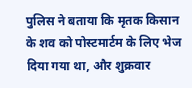पुलिस ने बताया कि मृतक किसान के शव को पोस्टमार्टम के लिए भेज दिया गया था, और शुक्रवार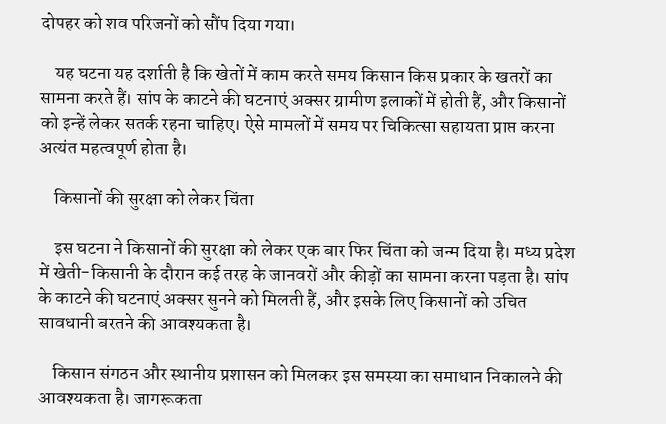दोपहर को शव परिजनों को सौंप दिया गया।

    यह घटना यह दर्शाती है कि खेतों में काम करते समय किसान किस प्रकार के खतरों का सामना करते हैं। सांप के काटने की घटनाएं अक्सर ग्रामीण इलाकों में होती हैं, और किसानों को इन्हें लेकर सतर्क रहना चाहिए। ऐसे मामलों में समय पर चिकित्सा सहायता प्राप्त करना अत्यंत महत्वपूर्ण होता है।

    किसानों की सुरक्षा को लेकर चिंता

    इस घटना ने किसानों की सुरक्षा को लेकर एक बार फिर चिंता को जन्म दिया है। मध्य प्रदेश में खेती-किसानी के दौरान कई तरह के जानवरों और कीड़ों का सामना करना पड़ता है। सांप के काटने की घटनाएं अक्सर सुनने को मिलती हैं, और इसके लिए किसानों को उचित सावधानी बरतने की आवश्यकता है।

    किसान संगठन और स्थानीय प्रशासन को मिलकर इस समस्या का समाधान निकालने की आवश्यकता है। जागरूकता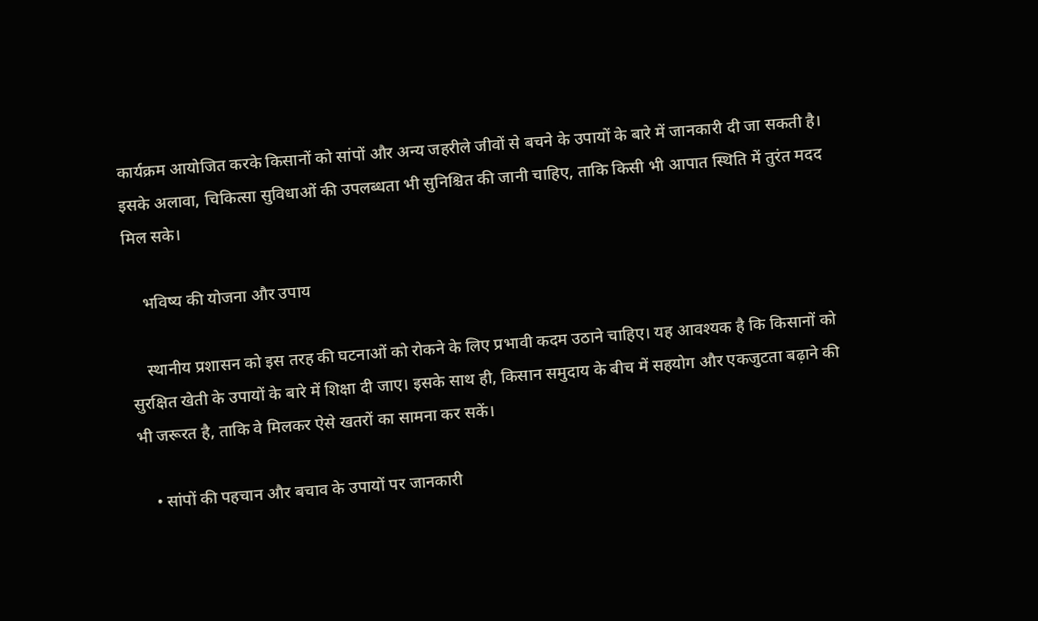कार्यक्रम आयोजित करके किसानों को सांपों और अन्य जहरीले जीवों से बचने के उपायों के बारे में जानकारी दी जा सकती है। इसके अलावा, चिकित्सा सुविधाओं की उपलब्धता भी सुनिश्चित की जानी चाहिए, ताकि किसी भी आपात स्थिति में तुरंत मदद मिल सके।

    भविष्य की योजना और उपाय

    स्थानीय प्रशासन को इस तरह की घटनाओं को रोकने के लिए प्रभावी कदम उठाने चाहिए। यह आवश्यक है कि किसानों को सुरक्षित खेती के उपायों के बारे में शिक्षा दी जाए। इसके साथ ही, किसान समुदाय के बीच में सहयोग और एकजुटता बढ़ाने की भी जरूरत है, ताकि वे मिलकर ऐसे खतरों का सामना कर सकें।

    • सांपों की पहचान और बचाव के उपायों पर जानकारी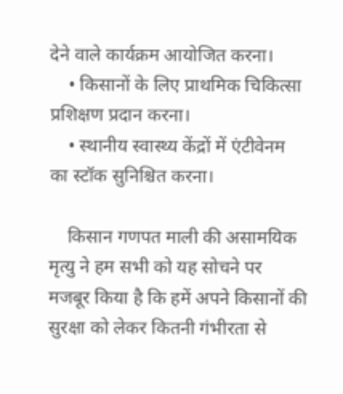देने वाले कार्यक्रम आयोजित करना।
    • किसानों के लिए प्राथमिक चिकित्सा प्रशिक्षण प्रदान करना।
    • स्थानीय स्वास्थ्य केंद्रों में एंटीवेनम का स्टॉक सुनिश्चित करना।

    किसान गणपत माली की असामयिक मृत्यु ने हम सभी को यह सोचने पर मजबूर किया है कि हमें अपने किसानों की सुरक्षा को लेकर कितनी गंभीरता से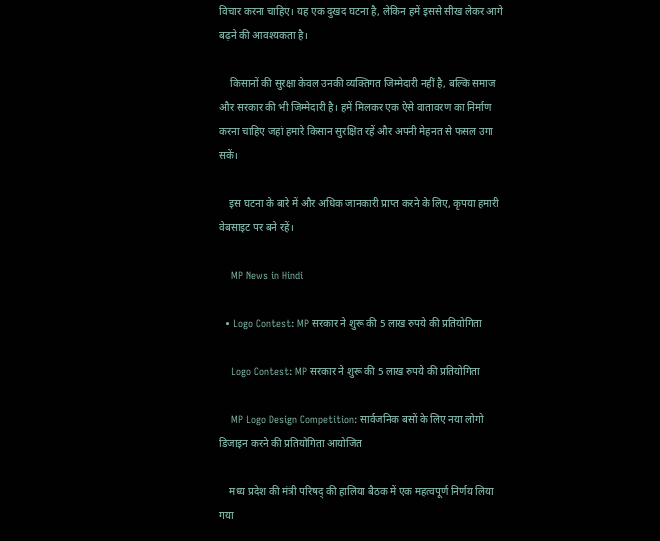विचार करना चाहिए। यह एक दुखद घटना है, लेकिन हमें इससे सीख लेकर आगे बढ़ने की आवश्यकता है।

    किसानों की सुरक्षा केवल उनकी व्यक्तिगत जिम्मेदारी नहीं है, बल्कि समाज और सरकार की भी जिम्मेदारी है। हमें मिलकर एक ऐसे वातावरण का निर्माण करना चाहिए जहां हमारे किसान सुरक्षित रहें और अपनी मेहनत से फसल उगा सकें।

    इस घटना के बारे में और अधिक जानकारी प्राप्त करने के लिए, कृपया हमारी वेबसाइट पर बने रहें।

    MP News in Hindi

  • Logo Contest: MP सरकार ने शुरू की 5 लाख रुपये की प्रतियोगिता

    Logo Contest: MP सरकार ने शुरू की 5 लाख रुपये की प्रतियोगिता

    MP Logo Design Competition: सार्वजनिक बसों के लिए नया लोगो डिजाइन करने की प्रतियोगिता आयोजित

    मध्य प्रदेश की मंत्री परिषद् की हालिया बैठक में एक महत्वपूर्ण निर्णय लिया गया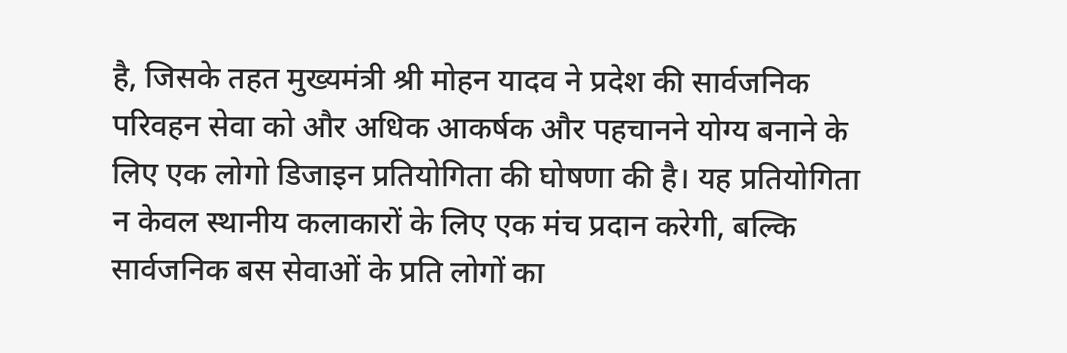है, जिसके तहत मुख्यमंत्री श्री मोहन यादव ने प्रदेश की सार्वजनिक परिवहन सेवा को और अधिक आकर्षक और पहचानने योग्य बनाने के लिए एक लोगो डिजाइन प्रतियोगिता की घोषणा की है। यह प्रतियोगिता न केवल स्थानीय कलाकारों के लिए एक मंच प्रदान करेगी, बल्कि सार्वजनिक बस सेवाओं के प्रति लोगों का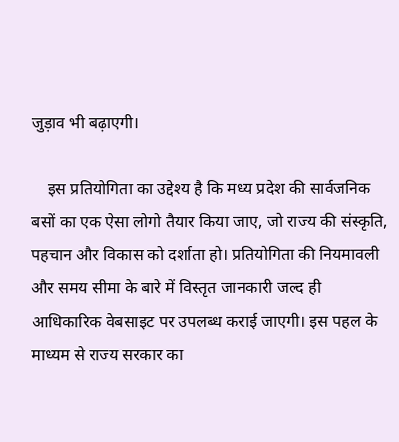जुड़ाव भी बढ़ाएगी।

    इस प्रतियोगिता का उद्देश्य है कि मध्य प्रदेश की सार्वजनिक बसों का एक ऐसा लोगो तैयार किया जाए, जो राज्य की संस्कृति, पहचान और विकास को दर्शाता हो। प्रतियोगिता की नियमावली और समय सीमा के बारे में विस्तृत जानकारी जल्द ही आधिकारिक वेबसाइट पर उपलब्ध कराई जाएगी। इस पहल के माध्यम से राज्य सरकार का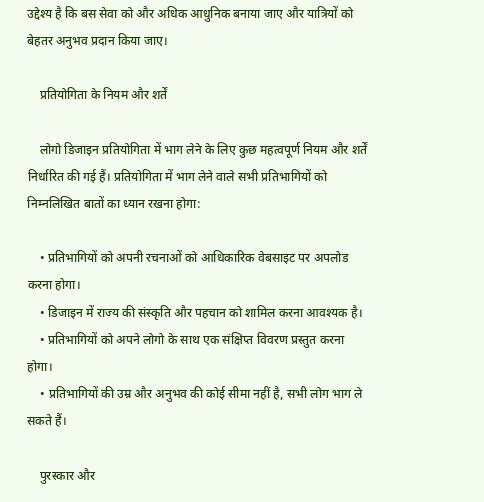उद्देश्य है कि बस सेवा को और अधिक आधुनिक बनाया जाए और यात्रियों को बेहतर अनुभव प्रदान किया जाए।

    प्रतियोगिता के नियम और शर्तें

    लोगो डिजाइन प्रतियोगिता में भाग लेने के लिए कुछ महत्वपूर्ण नियम और शर्तें निर्धारित की गई हैं। प्रतियोगिता में भाग लेने वाले सभी प्रतिभागियों को निम्नलिखित बातों का ध्यान रखना होगा:

    • प्रतिभागियों को अपनी रचनाओं को आधिकारिक वेबसाइट पर अपलोड करना होगा।
    • डिजाइन में राज्य की संस्कृति और पहचान को शामिल करना आवश्यक है।
    • प्रतिभागियों को अपने लोगो के साथ एक संक्षिप्त विवरण प्रस्तुत करना होगा।
    • प्रतिभागियों की उम्र और अनुभव की कोई सीमा नहीं है, सभी लोग भाग ले सकते हैं।

    पुरस्कार और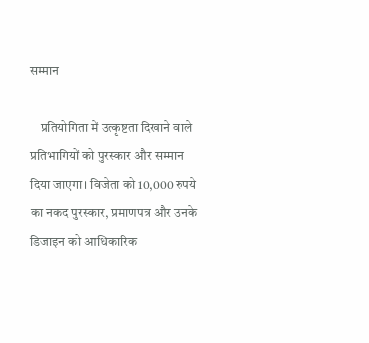सम्मान

    प्रतियोगिता में उत्कृष्टता दिखाने वाले प्रतिभागियों को पुरस्कार और सम्मान दिया जाएगा। विजेता को 10,000 रुपये का नकद पुरस्कार, प्रमाणपत्र और उनके डिजाइन को आधिकारिक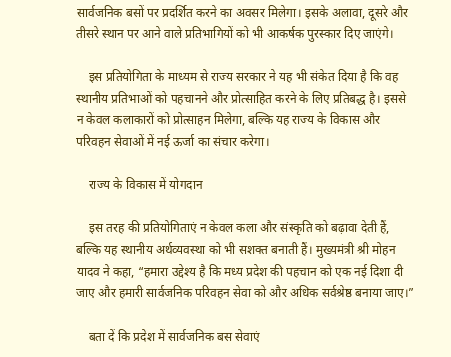सार्वजनिक बसों पर प्रदर्शित करने का अवसर मिलेगा। इसके अलावा, दूसरे और तीसरे स्थान पर आने वाले प्रतिभागियों को भी आकर्षक पुरस्कार दिए जाएंगे।

    इस प्रतियोगिता के माध्यम से राज्य सरकार ने यह भी संकेत दिया है कि वह स्थानीय प्रतिभाओं को पहचानने और प्रोत्साहित करने के लिए प्रतिबद्ध है। इससे न केवल कलाकारों को प्रोत्साहन मिलेगा, बल्कि यह राज्य के विकास और परिवहन सेवाओं में नई ऊर्जा का संचार करेगा।

    राज्य के विकास में योगदान

    इस तरह की प्रतियोगिताएं न केवल कला और संस्कृति को बढ़ावा देती हैं, बल्कि यह स्थानीय अर्थव्यवस्था को भी सशक्त बनाती हैं। मुख्यमंत्री श्री मोहन यादव ने कहा, “हमारा उद्देश्य है कि मध्य प्रदेश की पहचान को एक नई दिशा दी जाए और हमारी सार्वजनिक परिवहन सेवा को और अधिक सर्वश्रेष्ठ बनाया जाए।”

    बता दें कि प्रदेश में सार्वजनिक बस सेवाएं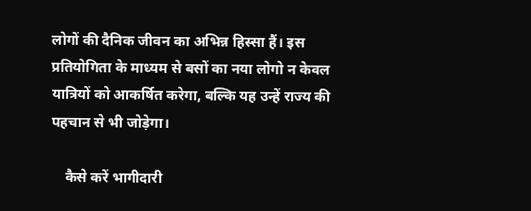लोगों की दैनिक जीवन का अभिन्न हिस्सा हैं। इस प्रतियोगिता के माध्यम से बसों का नया लोगो न केवल यात्रियों को आकर्षित करेगा, बल्कि यह उन्हें राज्य की पहचान से भी जोड़ेगा।

    कैसे करें भागीदारी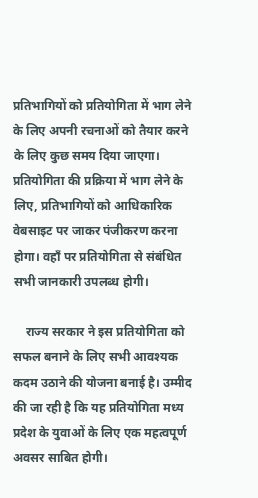प्रतिभागियों को प्रतियोगिता में भाग लेने के लिए अपनी रचनाओं को तैयार करने के लिए कुछ समय दिया जाएगा। प्रतियोगिता की प्रक्रिया में भाग लेने के लिए, प्रतिभागियों को आधिकारिक वेबसाइट पर जाकर पंजीकरण करना होगा। वहाँ पर प्रतियोगिता से संबंधित सभी जानकारी उपलब्ध होगी।

    राज्य सरकार ने इस प्रतियोगिता को सफल बनाने के लिए सभी आवश्यक कदम उठाने की योजना बनाई है। उम्मीद की जा रही है कि यह प्रतियोगिता मध्य प्रदेश के युवाओं के लिए एक महत्वपूर्ण अवसर साबित होगी।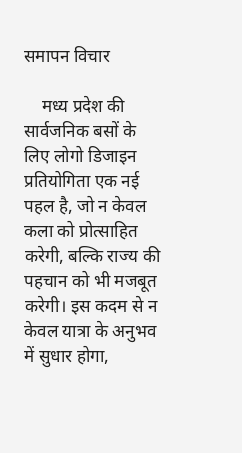समापन विचार

    मध्य प्रदेश की सार्वजनिक बसों के लिए लोगो डिजाइन प्रतियोगिता एक नई पहल है, जो न केवल कला को प्रोत्साहित करेगी, बल्कि राज्य की पहचान को भी मजबूत करेगी। इस कदम से न केवल यात्रा के अनुभव में सुधार होगा,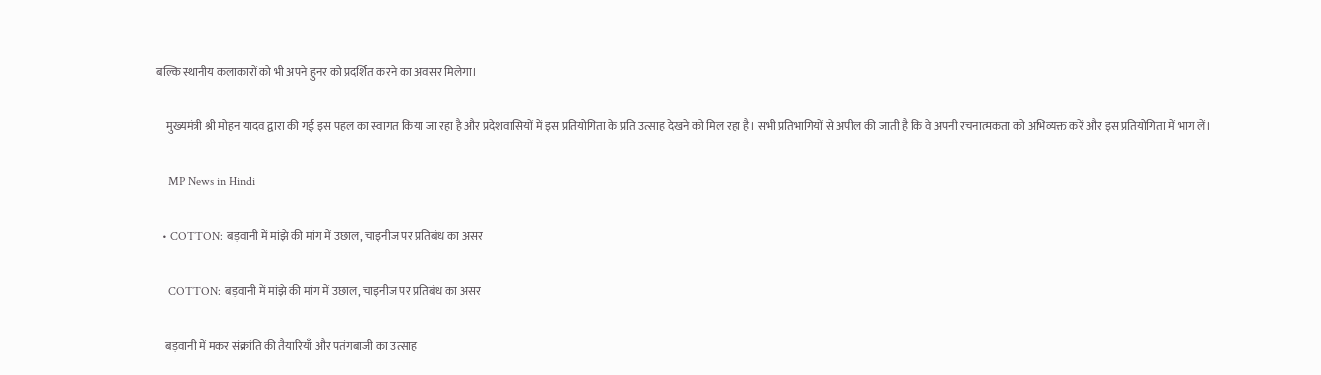बल्कि स्थानीय कलाकारों को भी अपने हुनर को प्रदर्शित करने का अवसर मिलेगा।

    मुख्यमंत्री श्री मोहन यादव द्वारा की गई इस पहल का स्वागत किया जा रहा है और प्रदेशवासियों में इस प्रतियोगिता के प्रति उत्साह देखने को मिल रहा है। सभी प्रतिभागियों से अपील की जाती है कि वे अपनी रचनात्मकता को अभिव्यक्त करें और इस प्रतियोगिता में भाग लें।

    MP News in Hindi

  • COTTON: बड़वानी में मांझे की मांग में उछाल, चाइनीज पर प्रतिबंध का असर

    COTTON: बड़वानी में मांझे की मांग में उछाल, चाइनीज पर प्रतिबंध का असर

    बड़वानी में मकर संक्रांति की तैयारियाँ और पतंगबाजी का उत्साह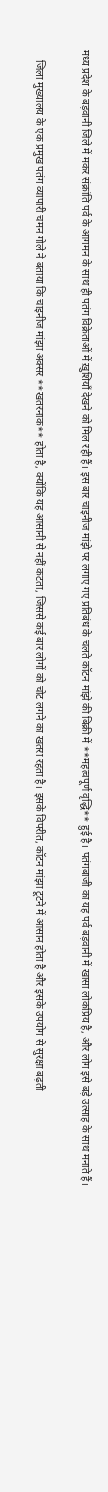मध्य प्रदेश के बड़वानी जिले में मकर संक्रांति पर्व के आगमन के साथ ही पतंग विक्रेताओं में ख़ुशियाँ देखने को मिल रही हैं। इस बार चाइनीज मांझे पर लगाए गए प्रतिबंध के चलते कॉटन मांझे की बिक्री में **महत्वपूर्ण वृद्धि** हुई है। पतंगबाजी का यह पर्व बड़वानी में खासा लोकप्रिय है, और लोग इसे बड़े उत्साह के साथ मनाते हैं।

    जिला मुख्यालय के एक प्रमुख पतंग व्यापारी चमन गोले ने बताया कि चाइनीज मांझा अक्सर **खतरनाक** होता है, क्योंकि यह आसानी से नहीं कटता, जिससे कई बार लोगों को चोट लगने का खतरा रहता है। इसके विपरीत, कॉटन मांझा टूटने में आसान होता है और इसके उपयोग से सुरक्षा बढ़ती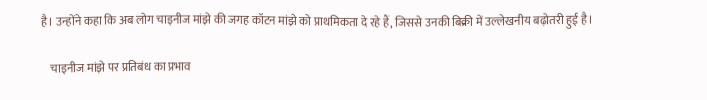है। उन्होंने कहा कि अब लोग चाइनीज मांझे की जगह कॉटन मांझे को प्राथमिकता दे रहे हैं, जिससे उनकी बिक्री में उल्लेखनीय बढ़ोतरी हुई है।

    चाइनीज मांझे पर प्रतिबंध का प्रभाव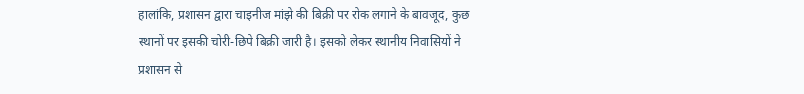हालांकि, प्रशासन द्वारा चाइनीज मांझे की बिक्री पर रोक लगाने के बावजूद, कुछ स्थानों पर इसकी चोरी-छिपे बिक्री जारी है। इसको लेकर स्थानीय निवासियों ने प्रशासन से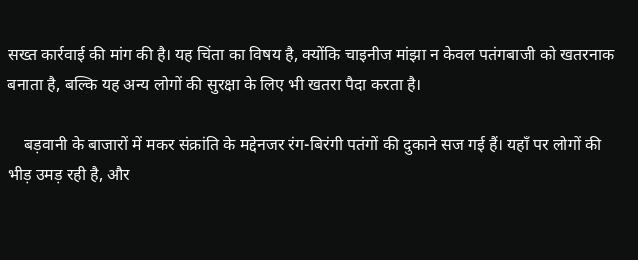सख्त कार्रवाई की मांग की है। यह चिंता का विषय है, क्योंकि चाइनीज मांझा न केवल पतंगबाजी को खतरनाक बनाता है, बल्कि यह अन्य लोगों की सुरक्षा के लिए भी खतरा पैदा करता है।

    बड़वानी के बाजारों में मकर संक्रांति के मद्देनजर रंग-बिरंगी पतंगों की दुकाने सज गई हैं। यहाँ पर लोगों की भीड़ उमड़ रही है, और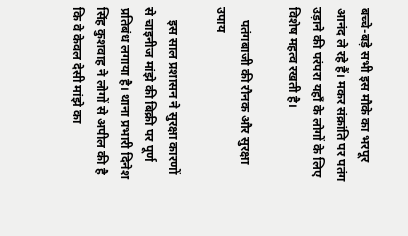बच्चे-बड़े सभी इस मौके का भरपूर आनंद ले रहे हैं। मकर संक्रांति पर पतंग उड़ाने की परंपरा यहाँ के लोगों के लिए विशेष महत्व रखती है।

    पतंगबाजी की रौनक और सुरक्षा उपाय

    इस साल प्रशासन ने सुरक्षा कारणों से चाइनीज मांझे की बिक्री पर पूर्ण प्रतिबंध लगाया है। थाना प्रभारी दिनेश सिंह कुशवाह ने लोगों से अपील की है कि वे केवल देसी मांझे का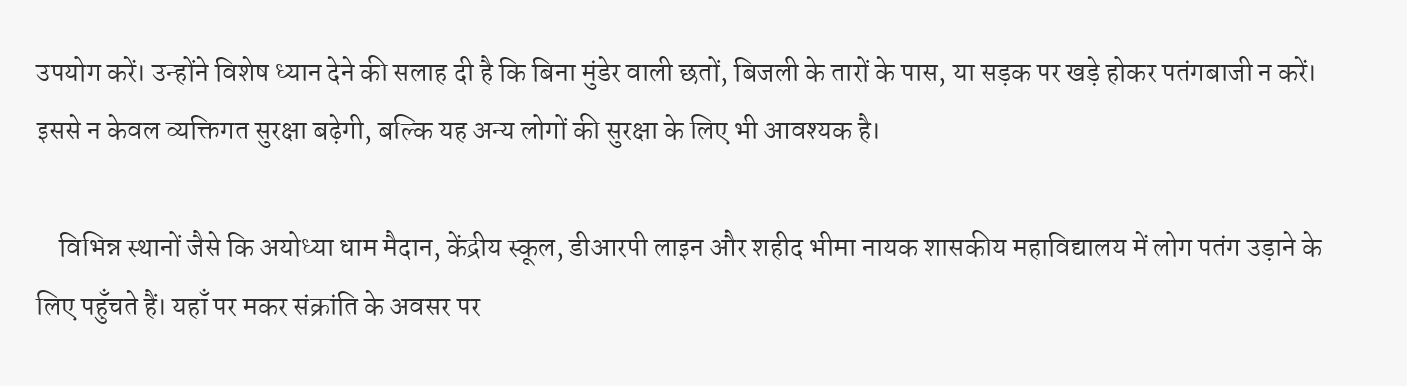उपयोग करें। उन्होंने विशेष ध्यान देने की सलाह दी है कि बिना मुंडेर वाली छतों, बिजली के तारों के पास, या सड़क पर खड़े होकर पतंगबाजी न करें। इससे न केवल व्यक्तिगत सुरक्षा बढ़ेगी, बल्कि यह अन्य लोगों की सुरक्षा के लिए भी आवश्यक है।

    विभिन्न स्थानों जैसे कि अयोध्या धाम मैदान, केंद्रीय स्कूल, डीआरपी लाइन और शहीद भीमा नायक शासकीय महाविद्यालय में लोग पतंग उड़ाने के लिए पहुँचते हैं। यहाँ पर मकर संक्रांति के अवसर पर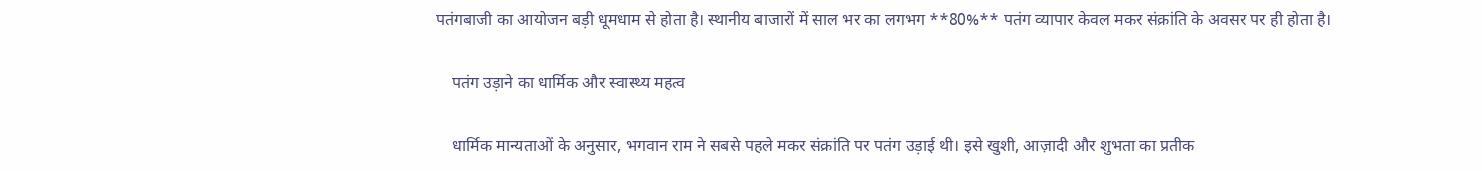पतंगबाजी का आयोजन बड़ी धूमधाम से होता है। स्थानीय बाजारों में साल भर का लगभग **80%** पतंग व्यापार केवल मकर संक्रांति के अवसर पर ही होता है।

    पतंग उड़ाने का धार्मिक और स्वास्थ्य महत्व

    धार्मिक मान्यताओं के अनुसार, भगवान राम ने सबसे पहले मकर संक्रांति पर पतंग उड़ाई थी। इसे खुशी, आज़ादी और शुभता का प्रतीक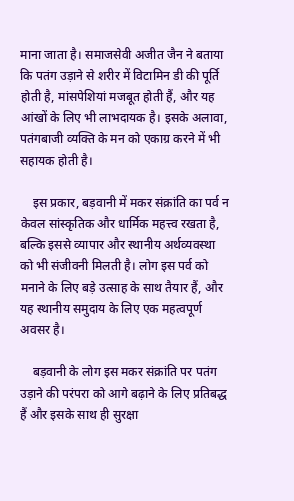माना जाता है। समाजसेवी अजीत जैन ने बताया कि पतंग उड़ाने से शरीर में विटामिन डी की पूर्ति होती है, मांसपेशियां मजबूत होती हैं, और यह आंखों के लिए भी लाभदायक है। इसके अलावा, पतंगबाजी व्यक्ति के मन को एकाग्र करने में भी सहायक होती है।

    इस प्रकार, बड़वानी में मकर संक्रांति का पर्व न केवल सांस्कृतिक और धार्मिक महत्त्व रखता है, बल्कि इससे व्यापार और स्थानीय अर्थव्यवस्था को भी संजीवनी मिलती है। लोग इस पर्व को मनाने के लिए बड़े उत्साह के साथ तैयार हैं, और यह स्थानीय समुदाय के लिए एक महत्वपूर्ण अवसर है।

    बड़वानी के लोग इस मकर संक्रांति पर पतंग उड़ाने की परंपरा को आगे बढ़ाने के लिए प्रतिबद्ध हैं और इसके साथ ही सुरक्षा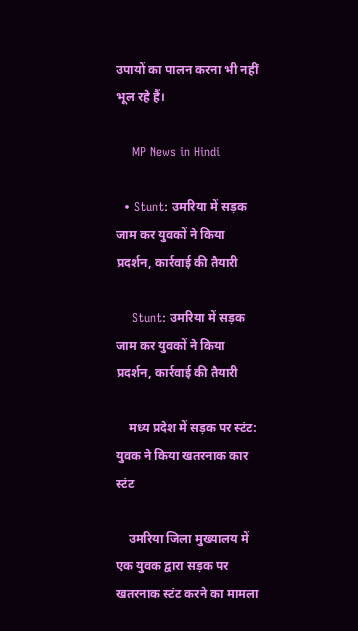उपायों का पालन करना भी नहीं भूल रहे हैं।

    MP News in Hindi

  • Stunt: उमरिया में सड़क जाम कर युवकों ने किया प्रदर्शन, कार्रवाई की तैयारी

    Stunt: उमरिया में सड़क जाम कर युवकों ने किया प्रदर्शन, कार्रवाई की तैयारी

    मध्य प्रदेश में सड़क पर स्टंट: युवक ने किया खतरनाक कार स्टंट

    उमरिया जिला मुख्यालय में एक युवक द्वारा सड़क पर खतरनाक स्टंट करने का मामला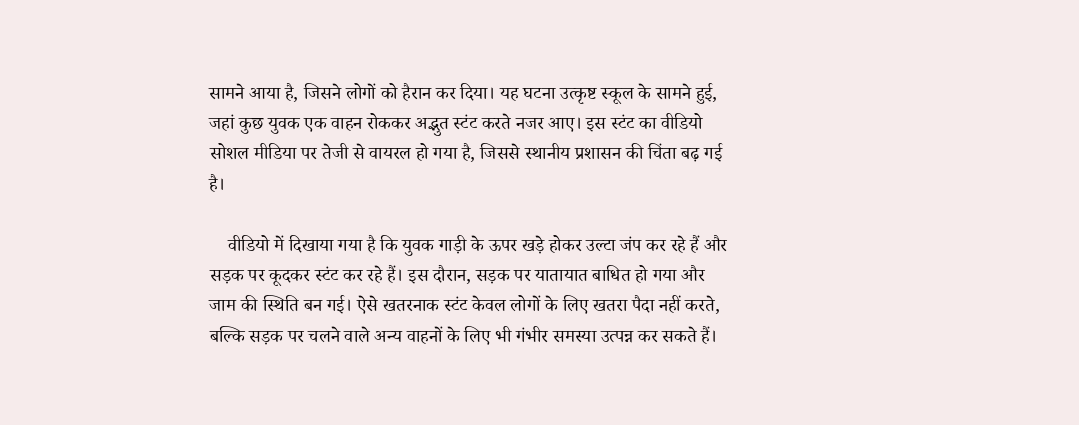सामने आया है, जिसने लोगों को हैरान कर दिया। यह घटना उत्कृष्ट स्कूल के सामने हुई, जहां कुछ युवक एक वाहन रोककर अद्भुत स्टंट करते नजर आए। इस स्टंट का वीडियो सोशल मीडिया पर तेजी से वायरल हो गया है, जिससे स्थानीय प्रशासन की चिंता बढ़ गई है।

    वीडियो में दिखाया गया है कि युवक गाड़ी के ऊपर खड़े होकर उल्टा जंप कर रहे हैं और सड़क पर कूदकर स्टंट कर रहे हैं। इस दौरान, सड़क पर यातायात बाधित हो गया और जाम की स्थिति बन गई। ऐसे खतरनाक स्टंट केवल लोगों के लिए खतरा पैदा नहीं करते, बल्कि सड़क पर चलने वाले अन्य वाहनों के लिए भी गंभीर समस्या उत्पन्न कर सकते हैं।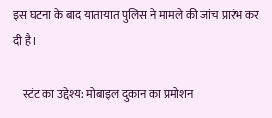इस घटना के बाद यातायात पुलिस ने मामले की जांच प्रारंभ कर दी है।

    स्टंट का उद्देश्य: मोबाइल दुकान का प्रमोशन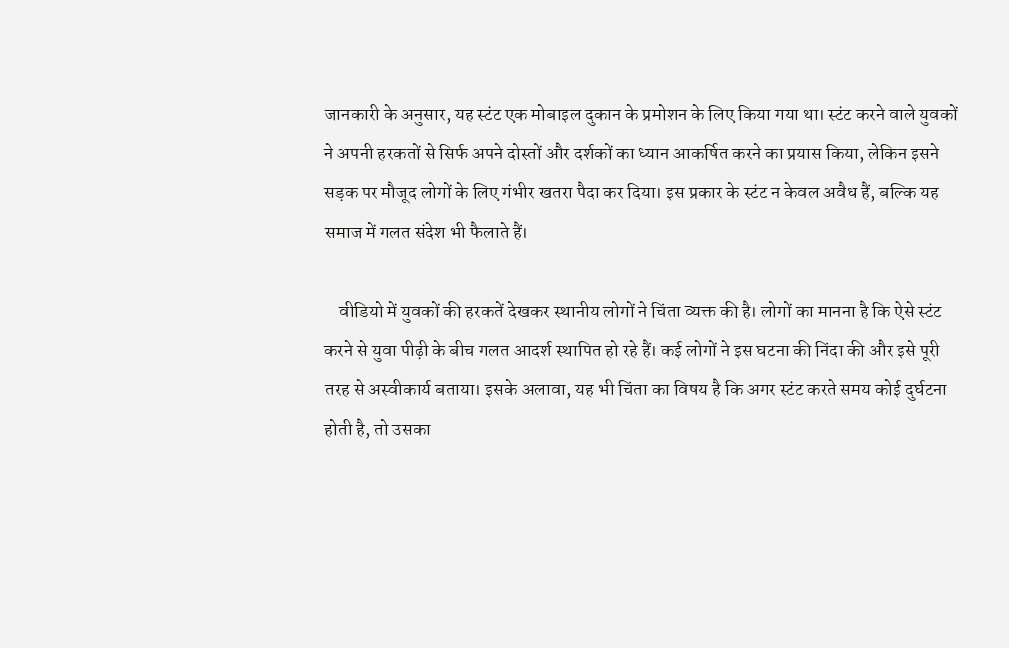जानकारी के अनुसार, यह स्टंट एक मोबाइल दुकान के प्रमोशन के लिए किया गया था। स्टंट करने वाले युवकों ने अपनी हरकतों से सिर्फ अपने दोस्तों और दर्शकों का ध्यान आकर्षित करने का प्रयास किया, लेकिन इसने सड़क पर मौजूद लोगों के लिए गंभीर खतरा पैदा कर दिया। इस प्रकार के स्टंट न केवल अवैध हैं, बल्कि यह समाज में गलत संदेश भी फैलाते हैं।

    वीडियो में युवकों की हरकतें देखकर स्थानीय लोगों ने चिंता व्यक्त की है। लोगों का मानना है कि ऐसे स्टंट करने से युवा पीढ़ी के बीच गलत आदर्श स्थापित हो रहे हैं। कई लोगों ने इस घटना की निंदा की और इसे पूरी तरह से अस्वीकार्य बताया। इसके अलावा, यह भी चिंता का विषय है कि अगर स्टंट करते समय कोई दुर्घटना होती है, तो उसका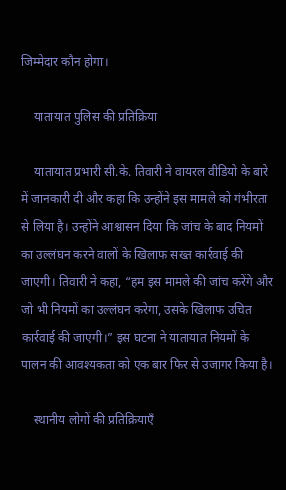जिम्मेदार कौन होगा।

    यातायात पुलिस की प्रतिक्रिया

    यातायात प्रभारी सी.के. तिवारी ने वायरल वीडियो के बारे में जानकारी दी और कहा कि उन्होंने इस मामले को गंभीरता से लिया है। उन्होंने आश्वासन दिया कि जांच के बाद नियमों का उल्लंघन करने वालों के खिलाफ सख्त कार्रवाई की जाएगी। तिवारी ने कहा, “हम इस मामले की जांच करेंगे और जो भी नियमों का उल्लंघन करेगा, उसके खिलाफ उचित कार्रवाई की जाएगी।” इस घटना ने यातायात नियमों के पालन की आवश्यकता को एक बार फिर से उजागर किया है।

    स्थानीय लोगों की प्रतिक्रियाएँ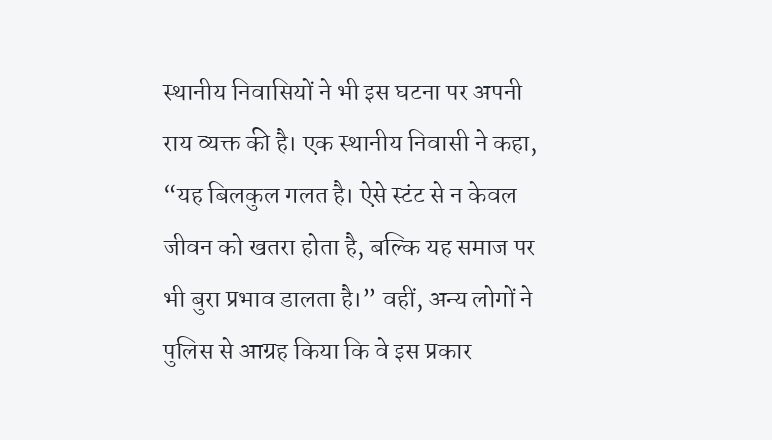स्थानीय निवासियों ने भी इस घटना पर अपनी राय व्यक्त की है। एक स्थानीय निवासी ने कहा, “यह बिलकुल गलत है। ऐसे स्टंट से न केवल जीवन को खतरा होता है, बल्कि यह समाज पर भी बुरा प्रभाव डालता है।” वहीं, अन्य लोगों ने पुलिस से आग्रह किया कि वे इस प्रकार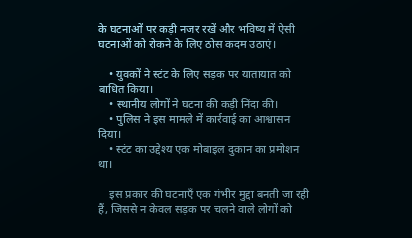के घटनाओं पर कड़ी नजर रखें और भविष्य में ऐसी घटनाओं को रोकने के लिए ठोस कदम उठाएं।

    • युवकों ने स्टंट के लिए सड़क पर यातायात को बाधित किया।
    • स्थानीय लोगों ने घटना की कड़ी निंदा की।
    • पुलिस ने इस मामले में कार्रवाई का आश्वासन दिया।
    • स्टंट का उद्देश्य एक मोबाइल दुकान का प्रमोशन था।

    इस प्रकार की घटनाएँ एक गंभीर मुद्दा बनती जा रही हैं, जिससे न केवल सड़क पर चलने वाले लोगों को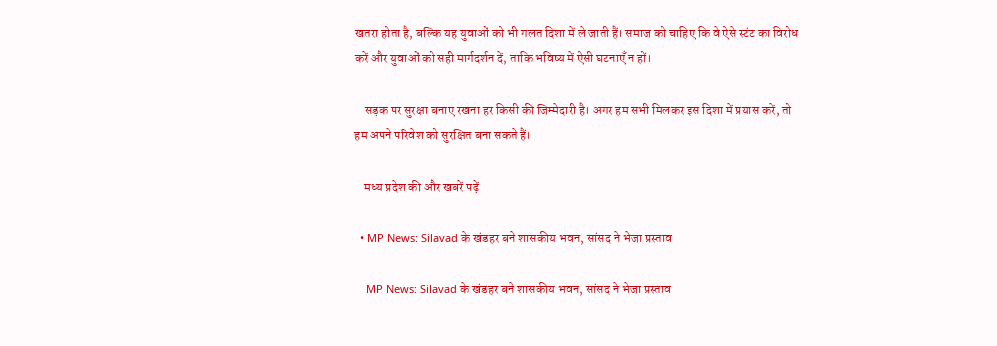खतरा होता है, बल्कि यह युवाओं को भी गलत दिशा में ले जाती हैं। समाज को चाहिए कि वे ऐसे स्टंट का विरोध करें और युवाओं को सही मार्गदर्शन दें, ताकि भविष्य में ऐसी घटनाएँ न हों।

    सड़क पर सुरक्षा बनाए रखना हर किसी की जिम्मेदारी है। अगर हम सभी मिलकर इस दिशा में प्रयास करें, तो हम अपने परिवेश को सुरक्षित बना सकते हैं।

    मध्य प्रदेश की और खबरें पढ़ें

  • MP News: Silavad के खंडहर बने शासकीय भवन, सांसद ने भेजा प्रस्ताव

    MP News: Silavad के खंडहर बने शासकीय भवन, सांसद ने भेजा प्रस्ताव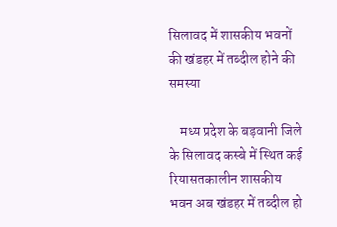सिलावद में शासकीय भवनों की खंडहर में तब्दील होने की समस्या

    मध्य प्रदेश के बड़वानी जिले के सिलावद कस्बे में स्थित कई रियासतकालीन शासकीय भवन अब खंडहर में तब्दील हो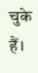चुके हैं।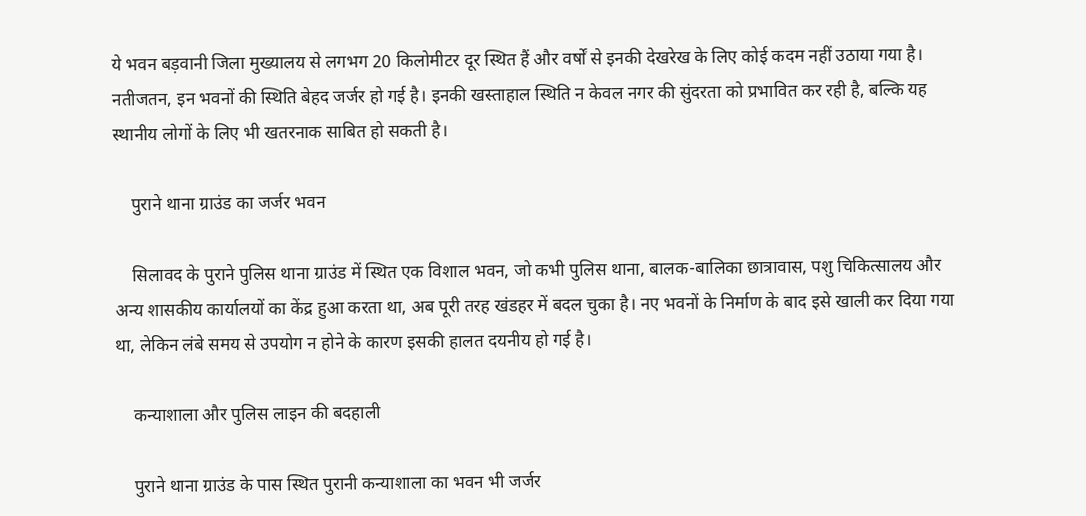ये भवन बड़वानी जिला मुख्यालय से लगभग 20 किलोमीटर दूर स्थित हैं और वर्षों से इनकी देखरेख के लिए कोई कदम नहीं उठाया गया है। नतीजतन, इन भवनों की स्थिति बेहद जर्जर हो गई है। इनकी खस्ताहाल स्थिति न केवल नगर की सुंदरता को प्रभावित कर रही है, बल्कि यह स्थानीय लोगों के लिए भी खतरनाक साबित हो सकती है।

    पुराने थाना ग्राउंड का जर्जर भवन

    सिलावद के पुराने पुलिस थाना ग्राउंड में स्थित एक विशाल भवन, जो कभी पुलिस थाना, बालक-बालिका छात्रावास, पशु चिकित्सालय और अन्य शासकीय कार्यालयों का केंद्र हुआ करता था, अब पूरी तरह खंडहर में बदल चुका है। नए भवनों के निर्माण के बाद इसे खाली कर दिया गया था, लेकिन लंबे समय से उपयोग न होने के कारण इसकी हालत दयनीय हो गई है।

    कन्याशाला और पुलिस लाइन की बदहाली

    पुराने थाना ग्राउंड के पास स्थित पुरानी कन्याशाला का भवन भी जर्जर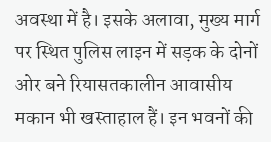अवस्था में है। इसके अलावा, मुख्य मार्ग पर स्थित पुलिस लाइन में सड़क के दोनों ओर बने रियासतकालीन आवासीय मकान भी खस्ताहाल हैं। इन भवनों की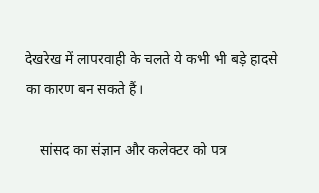देखरेख में लापरवाही के चलते ये कभी भी बड़े हादसे का कारण बन सकते हैं।

    सांसद का संज्ञान और कलेक्टर को पत्र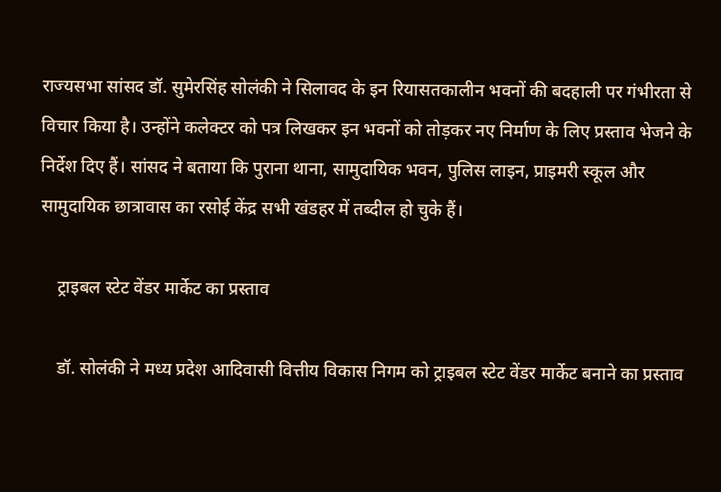राज्यसभा सांसद डॉ. सुमेरसिंह सोलंकी ने सिलावद के इन रियासतकालीन भवनों की बदहाली पर गंभीरता से विचार किया है। उन्होंने कलेक्टर को पत्र लिखकर इन भवनों को तोड़कर नए निर्माण के लिए प्रस्ताव भेजने के निर्देश दिए हैं। सांसद ने बताया कि पुराना थाना, सामुदायिक भवन, पुलिस लाइन, प्राइमरी स्कूल और सामुदायिक छात्रावास का रसोई केंद्र सभी खंडहर में तब्दील हो चुके हैं।

    ट्राइबल स्टेट वेंडर मार्केट का प्रस्ताव

    डॉ. सोलंकी ने मध्य प्रदेश आदिवासी वित्तीय विकास निगम को ट्राइबल स्टेट वेंडर मार्केट बनाने का प्रस्ताव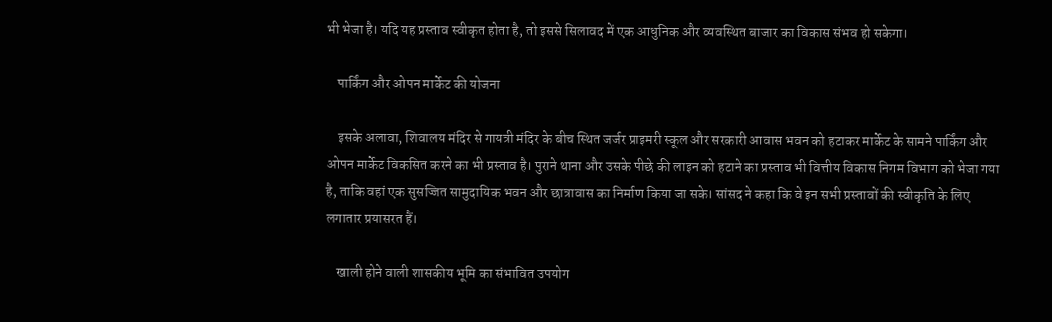भी भेजा है। यदि यह प्रस्ताव स्वीकृत होता है, तो इससे सिलावद में एक आधुनिक और व्यवस्थित बाजार का विकास संभव हो सकेगा।

    पार्किंग और ओपन मार्केट की योजना

    इसके अलावा, शिवालय मंदिर से गायत्री मंदिर के बीच स्थित जर्जर प्राइमरी स्कूल और सरकारी आवास भवन को हटाकर मार्केट के सामने पार्किंग और ओपन मार्केट विकसित करने का भी प्रस्ताव है। पुराने थाना और उसके पीछे की लाइन को हटाने का प्रस्ताव भी वित्तीय विकास निगम विभाग को भेजा गया है, ताकि वहां एक सुसज्जित सामुदायिक भवन और छात्रावास का निर्माण किया जा सके। सांसद ने कहा कि वे इन सभी प्रस्तावों की स्वीकृति के लिए लगातार प्रयासरत हैं।

    खाली होने वाली शासकीय भूमि का संभावित उपयोग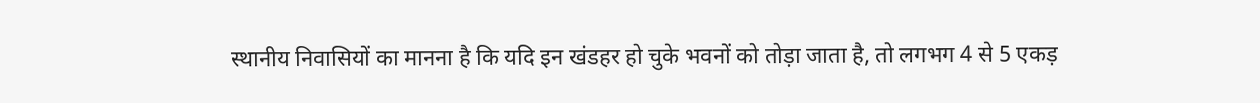स्थानीय निवासियों का मानना है कि यदि इन खंडहर हो चुके भवनों को तोड़ा जाता है, तो लगभग 4 से 5 एकड़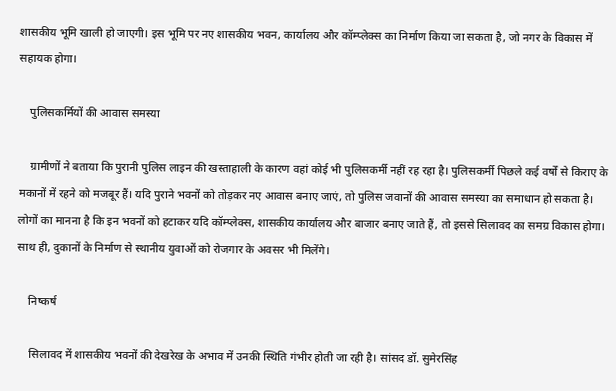शासकीय भूमि खाली हो जाएगी। इस भूमि पर नए शासकीय भवन, कार्यालय और कॉम्प्लेक्स का निर्माण किया जा सकता है, जो नगर के विकास में सहायक होगा।

    पुलिसकर्मियों की आवास समस्या

    ग्रामीणों ने बताया कि पुरानी पुलिस लाइन की खस्ताहाली के कारण वहां कोई भी पुलिसकर्मी नहीं रह रहा है। पुलिसकर्मी पिछले कई वर्षों से किराए के मकानों में रहने को मजबूर हैं। यदि पुराने भवनों को तोड़कर नए आवास बनाए जाएं, तो पुलिस जवानों की आवास समस्या का समाधान हो सकता है। लोगों का मानना है कि इन भवनों को हटाकर यदि कॉम्प्लेक्स, शासकीय कार्यालय और बाजार बनाए जाते हैं, तो इससे सिलावद का समग्र विकास होगा। साथ ही, दुकानों के निर्माण से स्थानीय युवाओं को रोजगार के अवसर भी मिलेंगे।

    निष्कर्ष

    सिलावद में शासकीय भवनों की देखरेख के अभाव में उनकी स्थिति गंभीर होती जा रही है। सांसद डॉ. सुमेरसिंह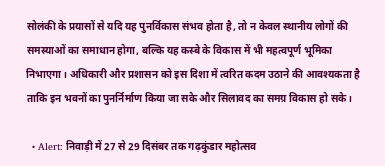सोलंकी के प्रयासों से यदि यह पुनर्विकास संभव होता है, तो न केवल स्थानीय लोगों की समस्याओं का समाधान होगा, बल्कि यह कस्बे के विकास में भी महत्वपूर्ण भूमिका निभाएगा। अधिकारी और प्रशासन को इस दिशा में त्वरित कदम उठाने की आवश्यकता है ताकि इन भवनों का पुनर्निर्माण किया जा सके और सिलावद का समग्र विकास हो सके।

  • Alert: निवाड़ी में 27 से 29 दिसंबर तक गढ़कुंडार महोत्सव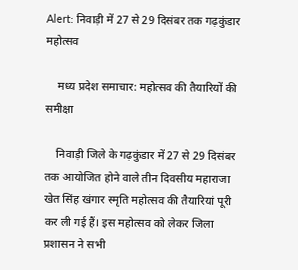Alert: निवाड़ी में 27 से 29 दिसंबर तक गढ़कुंडार महोत्सव

    मध्य प्रदेश समाचार: महोत्सव की तैयारियों की समीक्षा

    निवाड़ी जिले के गढ़कुंडार में 27 से 29 दिसंबर तक आयोजित होने वाले तीन दिवसीय महाराजा खेत सिंह खंगार स्मृति महोत्सव की तैयारियां पूरी कर ली गई हैं। इस महोत्सव को लेकर जिला प्रशासन ने सभी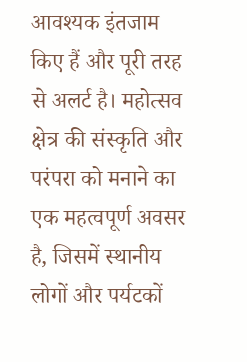आवश्यक इंतजाम किए हैं और पूरी तरह से अलर्ट है। महोत्सव क्षेत्र की संस्कृति और परंपरा को मनाने का एक महत्वपूर्ण अवसर है, जिसमें स्थानीय लोगों और पर्यटकों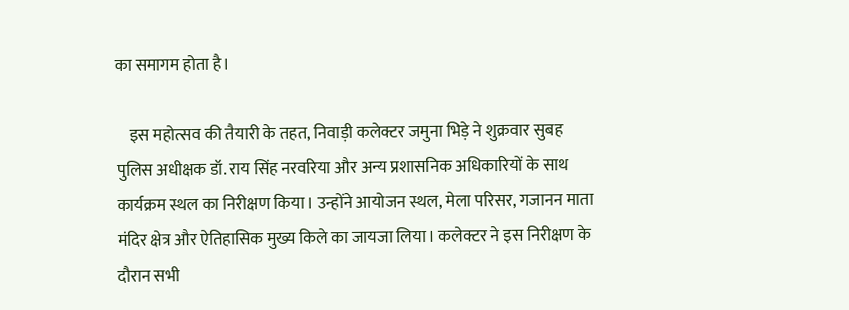का समागम होता है।

    इस महोत्सव की तैयारी के तहत, निवाड़ी कलेक्टर जमुना भिड़े ने शुक्रवार सुबह पुलिस अधीक्षक डॉ. राय सिंह नरवरिया और अन्य प्रशासनिक अधिकारियों के साथ कार्यक्रम स्थल का निरीक्षण किया। उन्होंने आयोजन स्थल, मेला परिसर, गजानन माता मंदिर क्षेत्र और ऐतिहासिक मुख्य किले का जायजा लिया। कलेक्टर ने इस निरीक्षण के दौरान सभी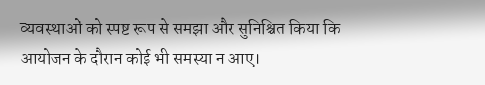व्यवस्थाओं को स्पष्ट रूप से समझा और सुनिश्चित किया कि आयोजन के दौरान कोई भी समस्या न आए।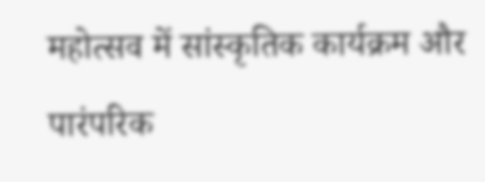महोत्सव में सांस्कृतिक कार्यक्रम और पारंपरिक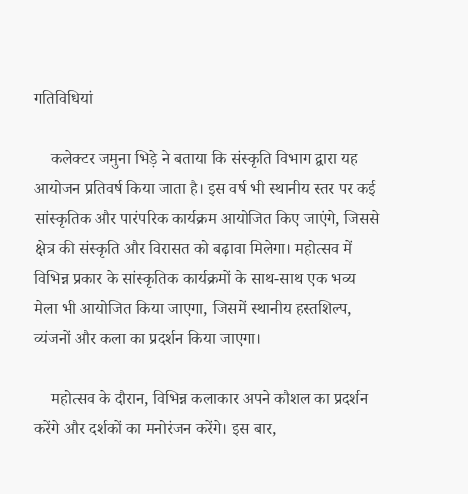गतिविधियां

    कलेक्टर जमुना भिड़े ने बताया कि संस्कृति विभाग द्वारा यह आयोजन प्रतिवर्ष किया जाता है। इस वर्ष भी स्थानीय स्तर पर कई सांस्कृतिक और पारंपरिक कार्यक्रम आयोजित किए जाएंगे, जिससे क्षेत्र की संस्कृति और विरासत को बढ़ावा मिलेगा। महोत्सव में विभिन्न प्रकार के सांस्कृतिक कार्यक्रमों के साथ-साथ एक भव्य मेला भी आयोजित किया जाएगा, जिसमें स्थानीय हस्तशिल्प, व्यंजनों और कला का प्रदर्शन किया जाएगा।

    महोत्सव के दौरान, विभिन्न कलाकार अपने कौशल का प्रदर्शन करेंगे और दर्शकों का मनोरंजन करेंगे। इस बार,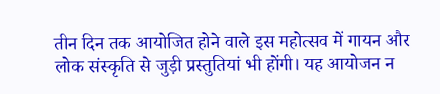तीन दिन तक आयोजित होने वाले इस महोत्सव में गायन और लोक संस्कृति से जुड़ी प्रस्तुतियां भी होंगी। यह आयोजन न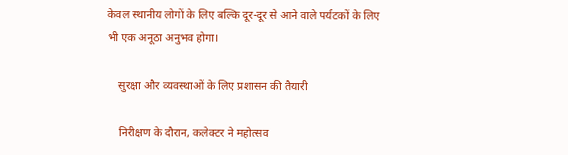केवल स्थानीय लोगों के लिए बल्कि दूर-दूर से आने वाले पर्यटकों के लिए भी एक अनूठा अनुभव होगा।

    सुरक्षा और व्यवस्थाओं के लिए प्रशासन की तैयारी

    निरीक्षण के दौरान, कलेक्टर ने महोत्सव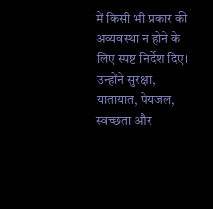में किसी भी प्रकार की अव्यवस्था न होने के लिए स्पष्ट निर्देश दिए। उन्होंने सुरक्षा, यातायात, पेयजल, स्वच्छता और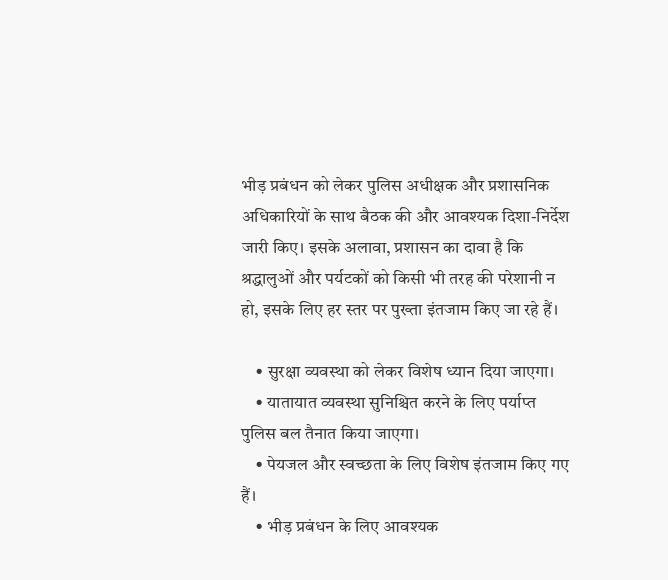भीड़ प्रबंधन को लेकर पुलिस अधीक्षक और प्रशासनिक अधिकारियों के साथ बैठक की और आवश्यक दिशा-निर्देश जारी किए। इसके अलावा, प्रशासन का दावा है कि श्रद्धालुओं और पर्यटकों को किसी भी तरह की परेशानी न हो, इसके लिए हर स्तर पर पुख्ता इंतजाम किए जा रहे हैं।

    • सुरक्षा व्यवस्था को लेकर विशेष ध्यान दिया जाएगा।
    • यातायात व्यवस्था सुनिश्चित करने के लिए पर्याप्त पुलिस बल तैनात किया जाएगा।
    • पेयजल और स्वच्छता के लिए विशेष इंतजाम किए गए हैं।
    • भीड़ प्रबंधन के लिए आवश्यक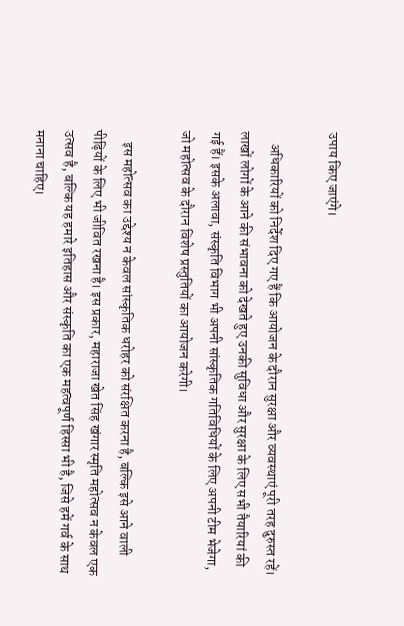उपाय किए जाएंगे।

    अधिकारियों को निर्देश दिए गए हैं कि आयोजन के दौरान सुरक्षा और व्यवस्थाएं पूरी तरह दुरुस्त रहें। लाखों लोगों के आने की संभावना को देखते हुए उनकी सुविधा और सुरक्षा के लिए सभी तैयारियां की गई हैं। इसके अलावा, संस्कृति विभाग भी अपनी सांस्कृतिक गतिविधियों के लिए अपनी टीम भेजेगा, जो महोत्सव के दौरान विशेष प्रस्तुतियों का आयोजन करेगी।

    इस महोत्सव का उद्देश्य न केवल सांस्कृतिक धरोहर को संरक्षित करना है, बल्कि इसे आने वाली पीढ़ियों के लिए भी जीवित रखना है। इस प्रकार, महाराजा खेत सिंह खंगार स्मृति महोत्सव न केवल एक उत्सव है, बल्कि यह हमारे इतिहास और संस्कृति का एक महत्वपूर्ण हिस्सा भी है, जिसे हमें गर्व के साथ मनाना चाहिए।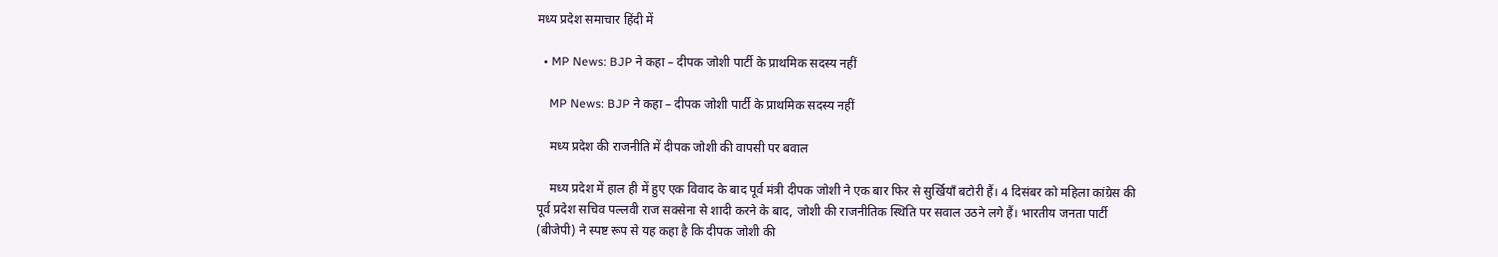मध्य प्रदेश समाचार हिंदी में

  • MP News: BJP ने कहा – दीपक जोशी पार्टी के प्राथमिक सदस्य नहीं

    MP News: BJP ने कहा – दीपक जोशी पार्टी के प्राथमिक सदस्य नहीं

    मध्य प्रदेश की राजनीति में दीपक जोशी की वापसी पर बवाल

    मध्य प्रदेश में हाल ही में हुए एक विवाद के बाद पूर्व मंत्री दीपक जोशी ने एक बार फिर से सुर्खियाँ बटोरी हैं। 4 दिसंबर को महिला कांग्रेस की पूर्व प्रदेश सचिव पल्लवी राज सक्सेना से शादी करने के बाद, जोशी की राजनीतिक स्थिति पर सवाल उठने लगे हैं। भारतीय जनता पार्टी (बीजेपी) ने स्पष्ट रूप से यह कहा है कि दीपक जोशी की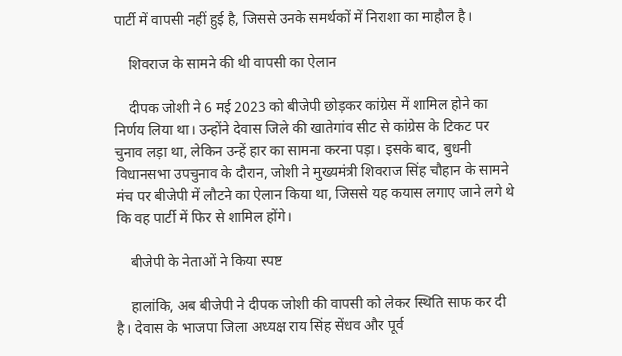पार्टी में वापसी नहीं हुई है, जिससे उनके समर्थकों में निराशा का माहौल है।

    शिवराज के सामने की थी वापसी का ऐलान

    दीपक जोशी ने 6 मई 2023 को बीजेपी छोड़कर कांग्रेस में शामिल होने का निर्णय लिया था। उन्होंने देवास जिले की खातेगांव सीट से कांग्रेस के टिकट पर चुनाव लड़ा था, लेकिन उन्हें हार का सामना करना पड़ा। इसके बाद, बुधनी विधानसभा उपचुनाव के दौरान, जोशी ने मुख्यमंत्री शिवराज सिंह चौहान के सामने मंच पर बीजेपी में लौटने का ऐलान किया था, जिससे यह कयास लगाए जाने लगे थे कि वह पार्टी में फिर से शामिल होंगे।

    बीजेपी के नेताओं ने किया स्पष्ट

    हालांकि, अब बीजेपी ने दीपक जोशी की वापसी को लेकर स्थिति साफ कर दी है। देवास के भाजपा जिला अध्यक्ष राय सिंह सेंधव और पूर्व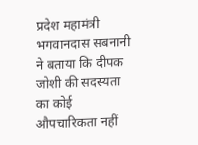प्रदेश महामंत्री भगवानदास सबनानी ने बताया कि दीपक जोशी की सदस्यता का कोई औपचारिकता नहीं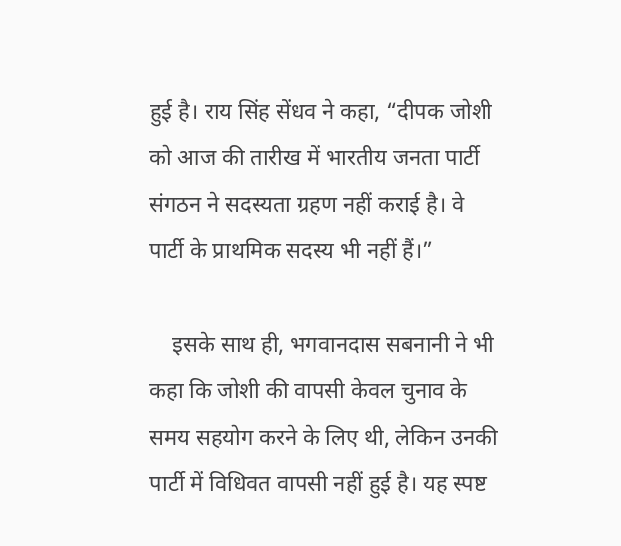हुई है। राय सिंह सेंधव ने कहा, “दीपक जोशी को आज की तारीख में भारतीय जनता पार्टी संगठन ने सदस्यता ग्रहण नहीं कराई है। वे पार्टी के प्राथमिक सदस्य भी नहीं हैं।”

    इसके साथ ही, भगवानदास सबनानी ने भी कहा कि जोशी की वापसी केवल चुनाव के समय सहयोग करने के लिए थी, लेकिन उनकी पार्टी में विधिवत वापसी नहीं हुई है। यह स्पष्ट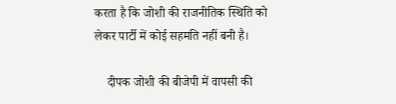करता है कि जोशी की राजनीतिक स्थिति को लेकर पार्टी में कोई सहमति नहीं बनी है।

    दीपक जोशी की बीजेपी में वापसी की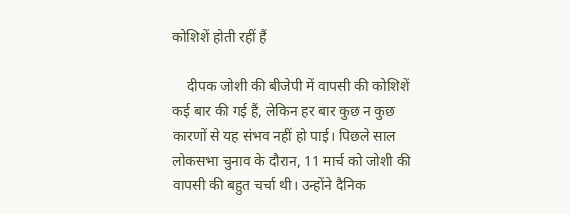कोशिशें होती रहीं हैं

    दीपक जोशी की बीजेपी में वापसी की कोशिशें कई बार की गई हैं, लेकिन हर बार कुछ न कुछ कारणों से यह संभव नहीं हो पाई। पिछले साल लोकसभा चुनाव के दौरान, 11 मार्च को जोशी की वापसी की बहुत चर्चा थी। उन्होंने दैनिक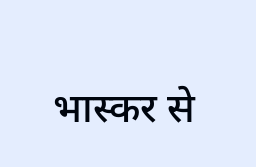भास्कर से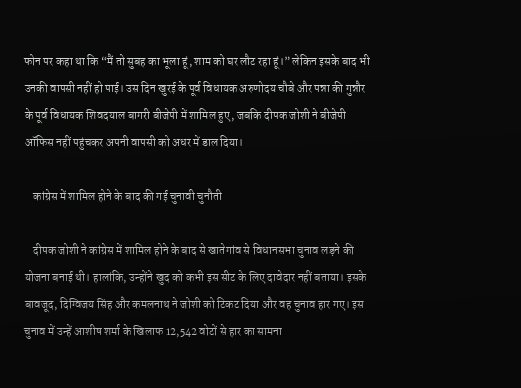फोन पर कहा था कि “मैं तो सुबह का भूला हूं, शाम को घर लौट रहा हूं।” लेकिन इसके बाद भी उनकी वापसी नहीं हो पाई। उस दिन खुरई के पूर्व विधायक अरुणोदय चौबे और पन्ना की गुन्नौर के पूर्व विधायक शिवदयाल बागरी बीजेपी में शामिल हुए, जबकि दीपक जोशी ने बीजेपी ऑफिस नहीं पहुंचकर अपनी वापसी को अधर में डाल दिया।

    कांग्रेस में शामिल होने के बाद की गई चुनावी चुनौती

    दीपक जोशी ने कांग्रेस में शामिल होने के बाद से खातेगांव से विधानसभा चुनाव लड़ने की योजना बनाई थी। हालांकि, उन्होंने खुद को कभी इस सीट के लिए दावेदार नहीं बताया। इसके बावजूद, दिग्विजय सिंह और कमलनाथ ने जोशी को टिकट दिया और वह चुनाव हार गए। इस चुनाव में उन्हें आशीष शर्मा के खिलाफ 12,542 वोटों से हार का सामना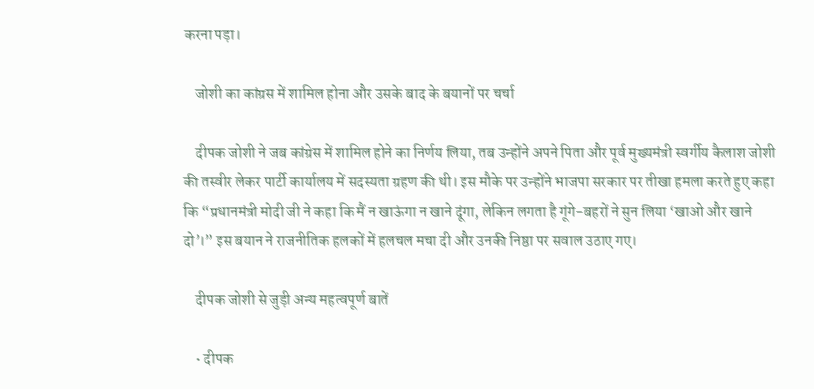करना पड़ा।

    जोशी का कांग्रस में शामिल होना और उसके बाद के बयानों पर चर्चा

    दीपक जोशी ने जब कांग्रेस में शामिल होने का निर्णय लिया, तब उन्होंने अपने पिता और पूर्व मुख्यमंत्री स्वर्गीय कैलाश जोशी की तस्वीर लेकर पार्टी कार्यालय में सदस्यता ग्रहण की थी। इस मौके पर उन्होंने भाजपा सरकार पर तीखा हमला करते हुए कहा कि “प्रधानमंत्री मोदी जी ने कहा कि मैं न खाऊंगा न खाने दूंगा, लेकिन लगता है गूंगे-बहरों ने सुन लिया ‘खाओ और खाने दो’।” इस बयान ने राजनीतिक हलकों में हलचल मचा दी और उनकी निष्ठा पर सवाल उठाए गए।

    दीपक जोशी से जुड़ी अन्य महत्वपूर्ण बातें

    • दीपक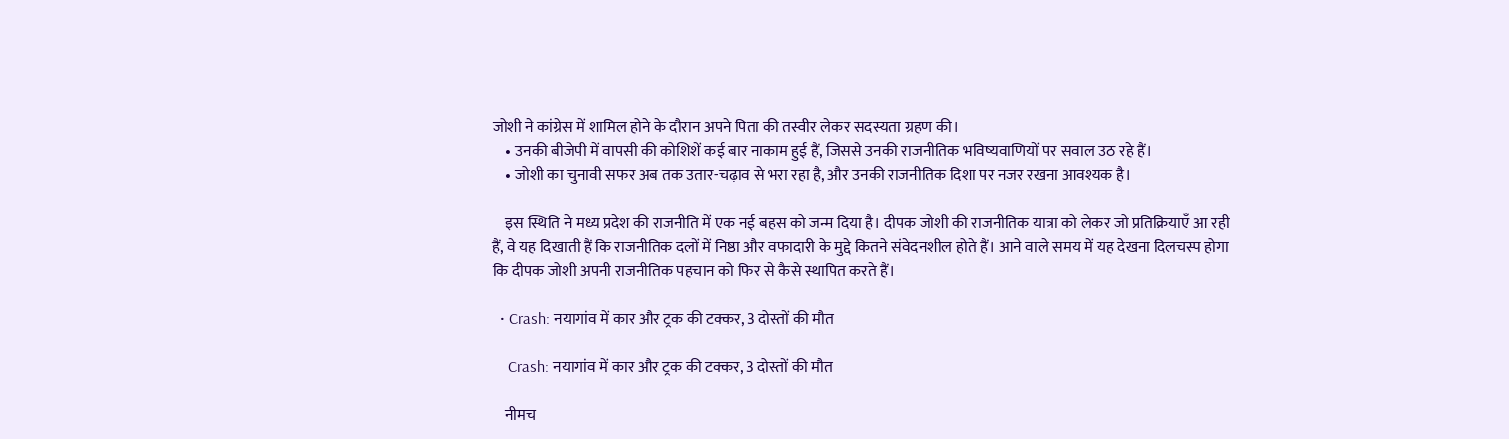जोशी ने कांग्रेस में शामिल होने के दौरान अपने पिता की तस्वीर लेकर सदस्यता ग्रहण की।
    • उनकी बीजेपी में वापसी की कोशिशें कई बार नाकाम हुई हैं, जिससे उनकी राजनीतिक भविष्यवाणियों पर सवाल उठ रहे हैं।
    • जोशी का चुनावी सफर अब तक उतार-चढ़ाव से भरा रहा है, और उनकी राजनीतिक दिशा पर नजर रखना आवश्यक है।

    इस स्थिति ने मध्य प्रदेश की राजनीति में एक नई बहस को जन्म दिया है। दीपक जोशी की राजनीतिक यात्रा को लेकर जो प्रतिक्रियाएँ आ रही हैं, वे यह दिखाती हैं कि राजनीतिक दलों में निष्ठा और वफादारी के मुद्दे कितने संवेदनशील होते हैं। आने वाले समय में यह देखना दिलचस्प होगा कि दीपक जोशी अपनी राजनीतिक पहचान को फिर से कैसे स्थापित करते हैं।

  • Crash: नयागांव में कार और ट्रक की टक्कर, 3 दोस्तों की मौत

    Crash: नयागांव में कार और ट्रक की टक्कर, 3 दोस्तों की मौत

    नीमच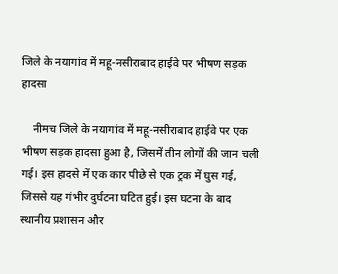जिले के नयागांव में महू-नसीराबाद हाईवे पर भीषण सड़क हादसा

    नीमच जिले के नयागांव में महू-नसीराबाद हाईवे पर एक भीषण सड़क हादसा हुआ है, जिसमें तीन लोगों की जान चली गई। इस हादसे में एक कार पीछे से एक ट्रक में घुस गई, जिससे यह गंभीर दुर्घटना घटित हुई। इस घटना के बाद स्थानीय प्रशासन और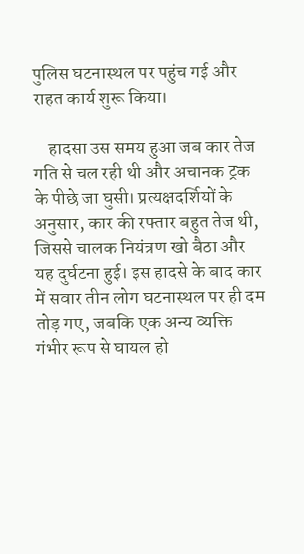पुलिस घटनास्थल पर पहुंच गई और राहत कार्य शुरू किया।

    हादसा उस समय हुआ जब कार तेज गति से चल रही थी और अचानक ट्रक के पीछे जा घुसी। प्रत्यक्षदर्शियों के अनुसार, कार की रफ्तार बहुत तेज थी, जिससे चालक नियंत्रण खो बैठा और यह दुर्घटना हुई। इस हादसे के बाद कार में सवार तीन लोग घटनास्थल पर ही दम तोड़ गए, जबकि एक अन्य व्यक्ति गंभीर रूप से घायल हो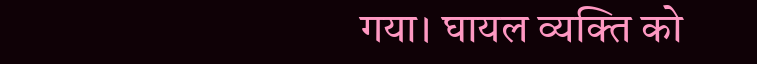गया। घायल व्यक्ति को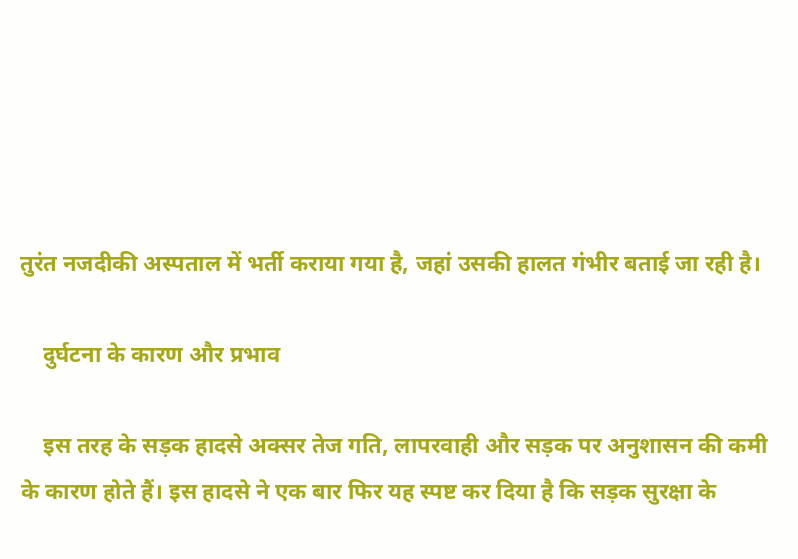तुरंत नजदीकी अस्पताल में भर्ती कराया गया है, जहां उसकी हालत गंभीर बताई जा रही है।

    दुर्घटना के कारण और प्रभाव

    इस तरह के सड़क हादसे अक्सर तेज गति, लापरवाही और सड़क पर अनुशासन की कमी के कारण होते हैं। इस हादसे ने एक बार फिर यह स्पष्ट कर दिया है कि सड़क सुरक्षा के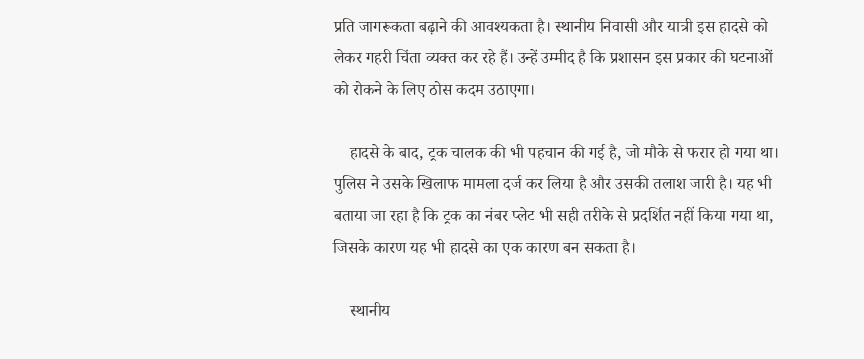प्रति जागरूकता बढ़ाने की आवश्यकता है। स्थानीय निवासी और यात्री इस हादसे को लेकर गहरी चिंता व्यक्त कर रहे हैं। उन्हें उम्मीद है कि प्रशासन इस प्रकार की घटनाओं को रोकने के लिए ठोस कदम उठाएगा।

    हादसे के बाद, ट्रक चालक की भी पहचान की गई है, जो मौके से फरार हो गया था। पुलिस ने उसके खिलाफ मामला दर्ज कर लिया है और उसकी तलाश जारी है। यह भी बताया जा रहा है कि ट्रक का नंबर प्लेट भी सही तरीके से प्रदर्शित नहीं किया गया था, जिसके कारण यह भी हादसे का एक कारण बन सकता है।

    स्थानीय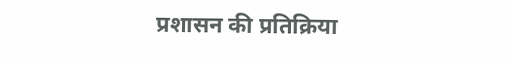प्रशासन की प्रतिक्रिया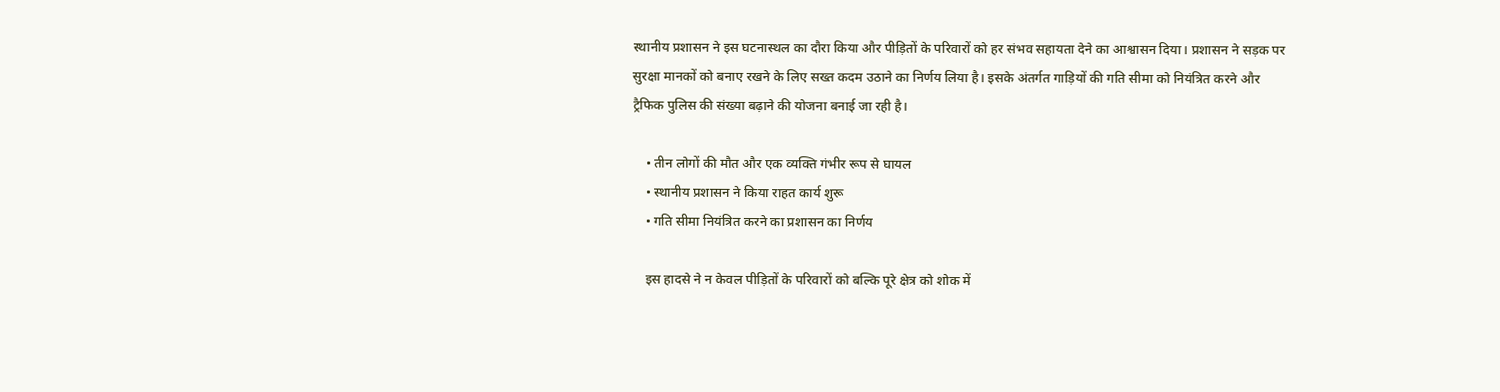स्थानीय प्रशासन ने इस घटनास्थल का दौरा किया और पीड़ितों के परिवारों को हर संभव सहायता देने का आश्वासन दिया। प्रशासन ने सड़क पर सुरक्षा मानकों को बनाए रखने के लिए सख्त कदम उठाने का निर्णय लिया है। इसके अंतर्गत गाड़ियों की गति सीमा को नियंत्रित करने और ट्रैफिक पुलिस की संख्या बढ़ाने की योजना बनाई जा रही है।

    • तीन लोगों की मौत और एक व्यक्ति गंभीर रूप से घायल
    • स्थानीय प्रशासन ने किया राहत कार्य शुरू
    • गति सीमा नियंत्रित करने का प्रशासन का निर्णय

    इस हादसे ने न केवल पीड़ितों के परिवारों को बल्कि पूरे क्षेत्र को शोक में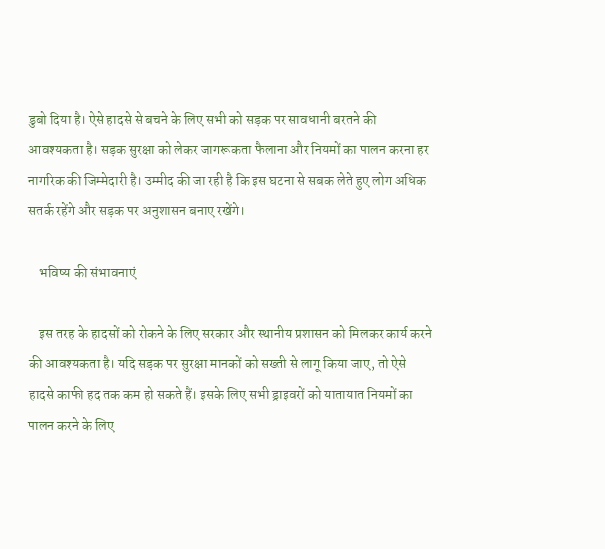डुबो दिया है। ऐसे हादसे से बचने के लिए सभी को सड़क पर सावधानी बरतने की आवश्यकता है। सड़क सुरक्षा को लेकर जागरूकता फैलाना और नियमों का पालन करना हर नागरिक की जिम्मेदारी है। उम्मीद की जा रही है कि इस घटना से सबक लेते हुए लोग अधिक सतर्क रहेंगे और सड़क पर अनुशासन बनाए रखेंगे।

    भविष्य की संभावनाएं

    इस तरह के हादसों को रोकने के लिए सरकार और स्थानीय प्रशासन को मिलकर कार्य करने की आवश्यकता है। यदि सड़क पर सुरक्षा मानकों को सख्ती से लागू किया जाए, तो ऐसे हादसे काफी हद तक कम हो सकते हैं। इसके लिए सभी ड्राइवरों को यातायात नियमों का पालन करने के लिए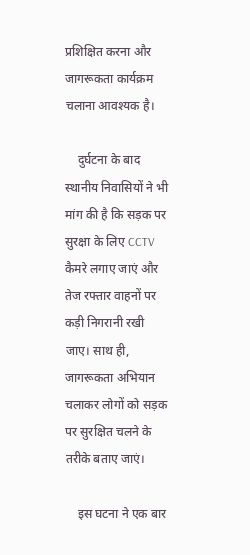प्रशिक्षित करना और जागरूकता कार्यक्रम चलाना आवश्यक है।

    दुर्घटना के बाद स्थानीय निवासियों ने भी मांग की है कि सड़क पर सुरक्षा के लिए CCTV कैमरे लगाए जाएं और तेज रफ्तार वाहनों पर कड़ी निगरानी रखी जाए। साथ ही, जागरूकता अभियान चलाकर लोगों को सड़क पर सुरक्षित चलने के तरीके बताए जाएं।

    इस घटना ने एक बार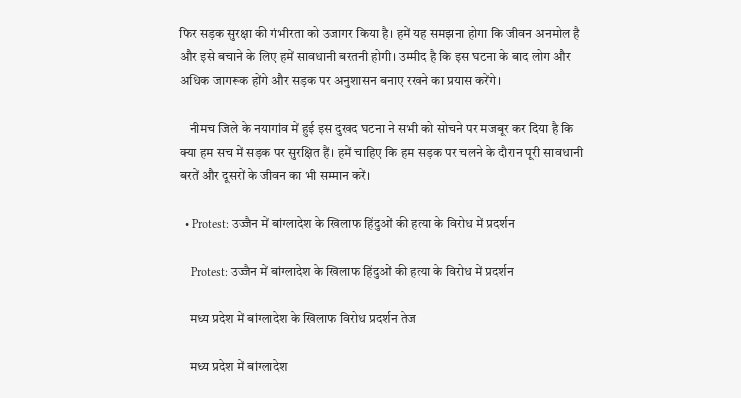फिर सड़क सुरक्षा की गंभीरता को उजागर किया है। हमें यह समझना होगा कि जीवन अनमोल है और इसे बचाने के लिए हमें सावधानी बरतनी होगी। उम्मीद है कि इस घटना के बाद लोग और अधिक जागरूक होंगे और सड़क पर अनुशासन बनाए रखने का प्रयास करेंगे।

    नीमच जिले के नयागांव में हुई इस दुखद घटना ने सभी को सोचने पर मजबूर कर दिया है कि क्या हम सच में सड़क पर सुरक्षित हैं। हमें चाहिए कि हम सड़क पर चलने के दौरान पूरी सावधानी बरतें और दूसरों के जीवन का भी सम्मान करें।

  • Protest: उज्जैन में बांग्लादेश के खिलाफ हिंदुओं की हत्या के विरोध में प्रदर्शन

    Protest: उज्जैन में बांग्लादेश के खिलाफ हिंदुओं की हत्या के विरोध में प्रदर्शन

    मध्य प्रदेश में बांग्लादेश के खिलाफ विरोध प्रदर्शन तेज

    मध्य प्रदेश में बांग्लादेश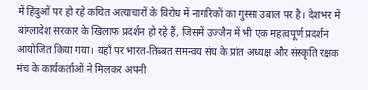में हिंदुओं पर हो रहे कथित अत्याचारों के विरोध में नागरिकों का गुस्सा उबाल पर है। देशभर में बांग्लादेश सरकार के खिलाफ प्रदर्शन हो रहे हैं, जिसमें उज्जैन में भी एक महत्वपूर्ण प्रदर्शन आयोजित किया गया। यहाँ पर भारत-तिब्बत समन्वय संघ के प्रांत अध्यक्ष और संस्कृति रक्षक मंच के कार्यकर्ताओं ने मिलकर अपनी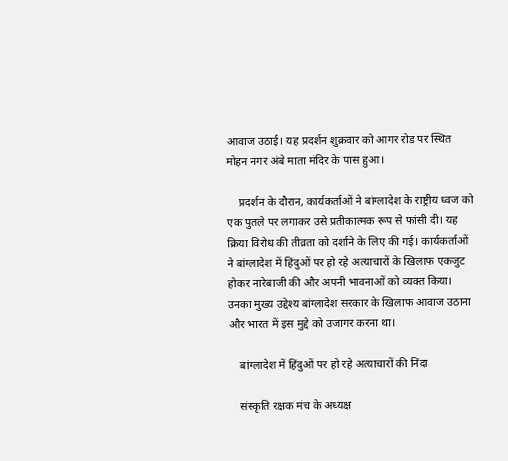आवाज उठाई। यह प्रदर्शन शुक्रवार को आगर रोड पर स्थित मोहन नगर अंबे माता मंदिर के पास हुआ।

    प्रदर्शन के दौरान, कार्यकर्ताओं ने बांग्लादेश के राष्ट्रीय ध्वज को एक पुतले पर लगाकर उसे प्रतीकात्मक रूप से फांसी दी। यह क्रिया विरोध की तीव्रता को दर्शाने के लिए की गई। कार्यकर्ताओं ने बांग्लादेश में हिंदुओं पर हो रहे अत्याचारों के खिलाफ एकजुट होकर नारेबाजी की और अपनी भावनाओं को व्यक्त किया। उनका मुख्य उद्देश्य बांग्लादेश सरकार के खिलाफ आवाज उठाना और भारत में इस मुद्दे को उजागर करना था।

    बांग्लादेश में हिंदुओं पर हो रहे अत्याचारों की निंदा

    संस्कृति रक्षक मंच के अध्यक्ष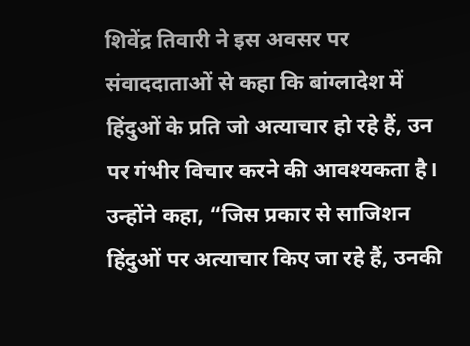शिवेंद्र तिवारी ने इस अवसर पर संवाददाताओं से कहा कि बांग्लादेश में हिंदुओं के प्रति जो अत्याचार हो रहे हैं, उन पर गंभीर विचार करने की आवश्यकता है। उन्होंने कहा, “जिस प्रकार से साजिशन हिंदुओं पर अत्याचार किए जा रहे हैं, उनकी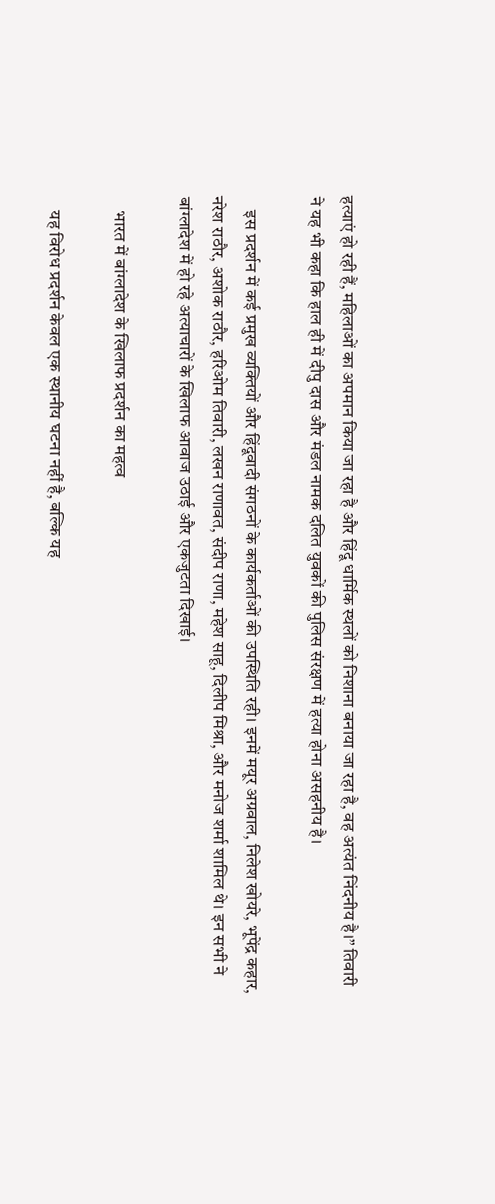हत्याएं हो रही हैं, महिलाओं का अपमान किया जा रहा है और हिंदू धार्मिक स्थलों को निशाना बनाया जा रहा है, वह अत्यंत निंदनीय है।” तिवारी ने यह भी कहा कि हाल ही में दीपु दास और मंडल नामक दलित युवकों की पुलिस संरक्षण में हत्या होना असहनीय है।

    इस प्रदर्शन में कई प्रमुख व्यक्तियों और हिंदूवादी संगठनों के कार्यकर्ताओं की उपस्थिति रही। इनमें मयूर अग्रवाल, निलेश खोयरे, भूपेंद्र कहार, नरेश राठौर, अशोक राठौर, हरिओम तिवारी, लखन राणावत, संदीप राणा, महेश साहू, दिलीप मिश्रा, और मनोज शर्मा शामिल थे। इन सभी ने बांग्लादेश में हो रहे अत्याचारों के खिलाफ आवाज उठाई और एकजुटता दिखाई।

    भारत में बांग्लादेश के खिलाफ प्रदर्शन का महत्व

    यह विरोध प्रदर्शन केवल एक स्थानीय घटना नहीं है, बल्कि यह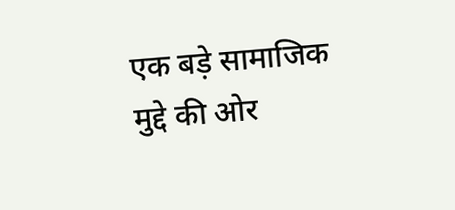एक बड़े सामाजिक मुद्दे की ओर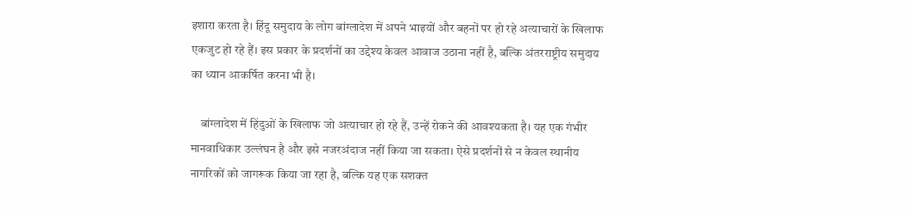इशारा करता है। हिंदू समुदाय के लोग बांग्लादेश में अपने भाइयों और बहनों पर हो रहे अत्याचारों के खिलाफ एकजुट हो रहे हैं। इस प्रकार के प्रदर्शनों का उद्देश्य केवल आवाज उठाना नहीं है, बल्कि अंतरराष्ट्रीय समुदाय का ध्यान आकर्षित करना भी है।

    बांग्लादेश में हिंदुओं के खिलाफ जो अत्याचार हो रहे हैं, उन्हें रोकने की आवश्यकता है। यह एक गंभीर मानवाधिकार उल्लंघन है और इसे नजरअंदाज नहीं किया जा सकता। ऐसे प्रदर्शनों से न केवल स्थानीय नागरिकों को जागरूक किया जा रहा है, बल्कि यह एक सशक्त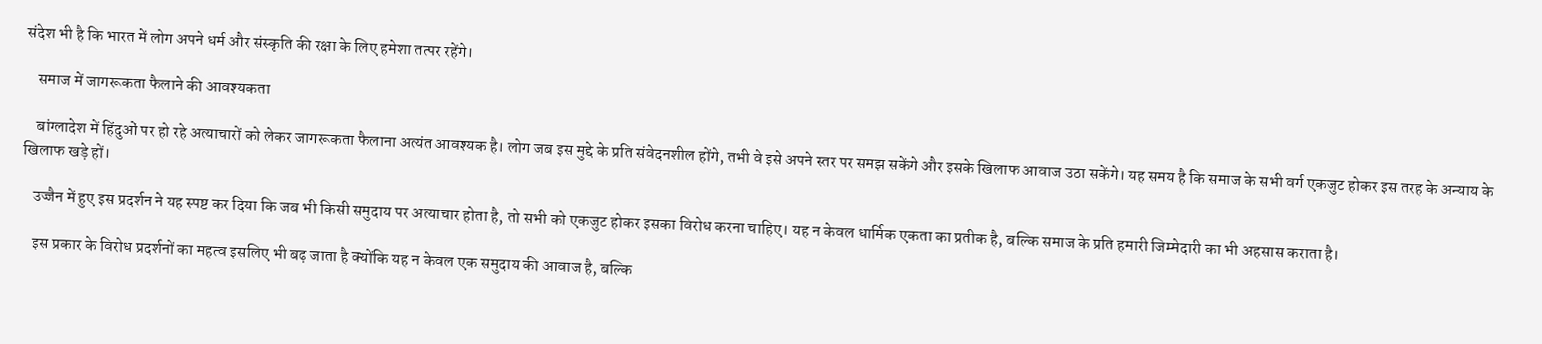संदेश भी है कि भारत में लोग अपने धर्म और संस्कृति की रक्षा के लिए हमेशा तत्पर रहेंगे।

    समाज में जागरूकता फैलाने की आवश्यकता

    बांग्लादेश में हिंदुओं पर हो रहे अत्याचारों को लेकर जागरूकता फैलाना अत्यंत आवश्यक है। लोग जब इस मुद्दे के प्रति संवेदनशील होंगे, तभी वे इसे अपने स्तर पर समझ सकेंगे और इसके खिलाफ आवाज उठा सकेंगे। यह समय है कि समाज के सभी वर्ग एकजुट होकर इस तरह के अन्याय के खिलाफ खड़े हों।

    उज्जैन में हुए इस प्रदर्शन ने यह स्पष्ट कर दिया कि जब भी किसी समुदाय पर अत्याचार होता है, तो सभी को एकजुट होकर इसका विरोध करना चाहिए। यह न केवल धार्मिक एकता का प्रतीक है, बल्कि समाज के प्रति हमारी जिम्मेदारी का भी अहसास कराता है।

    इस प्रकार के विरोध प्रदर्शनों का महत्व इसलिए भी बढ़ जाता है क्योंकि यह न केवल एक समुदाय की आवाज है, बल्कि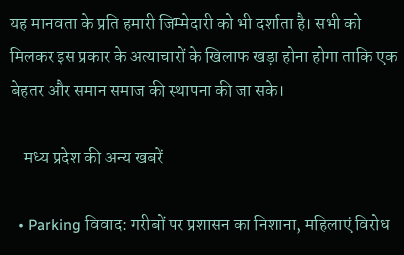यह मानवता के प्रति हमारी जिम्मेदारी को भी दर्शाता है। सभी को मिलकर इस प्रकार के अत्याचारों के खिलाफ खड़ा होना होगा ताकि एक बेहतर और समान समाज की स्थापना की जा सके।

    मध्य प्रदेश की अन्य खबरें

  • Parking विवाद: गरीबों पर प्रशासन का निशाना, महिलाएं विरोध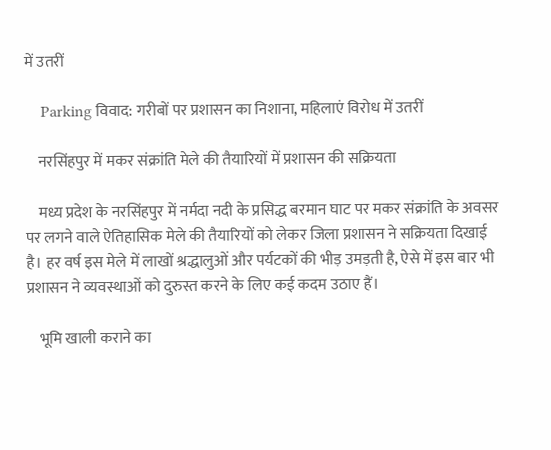में उतरीं

    Parking विवाद: गरीबों पर प्रशासन का निशाना, महिलाएं विरोध में उतरीं

    नरसिंहपुर में मकर संक्रांति मेले की तैयारियों में प्रशासन की सक्रियता

    मध्य प्रदेश के नरसिंहपुर में नर्मदा नदी के प्रसिद्ध बरमान घाट पर मकर संक्रांति के अवसर पर लगने वाले ऐतिहासिक मेले की तैयारियों को लेकर जिला प्रशासन ने सक्रियता दिखाई है। हर वर्ष इस मेले में लाखों श्रद्धालुओं और पर्यटकों की भीड़ उमड़ती है, ऐसे में इस बार भी प्रशासन ने व्यवस्थाओं को दुरुस्त करने के लिए कई कदम उठाए हैं।

    भूमि खाली कराने का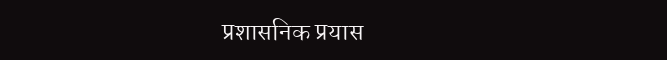प्रशासनिक प्रयास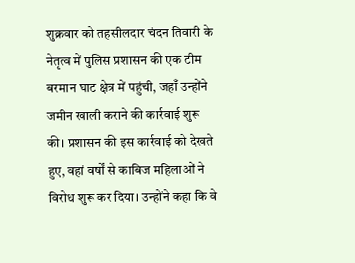शुक्रवार को तहसीलदार चंदन तिवारी के नेतृत्व में पुलिस प्रशासन की एक टीम बरमान घाट क्षेत्र में पहुंची, जहाँ उन्होंने जमीन खाली कराने की कार्रवाई शुरू की। प्रशासन की इस कार्रवाई को देखते हुए, वहां वर्षों से काबिज महिलाओं ने विरोध शुरू कर दिया। उन्होंने कहा कि वे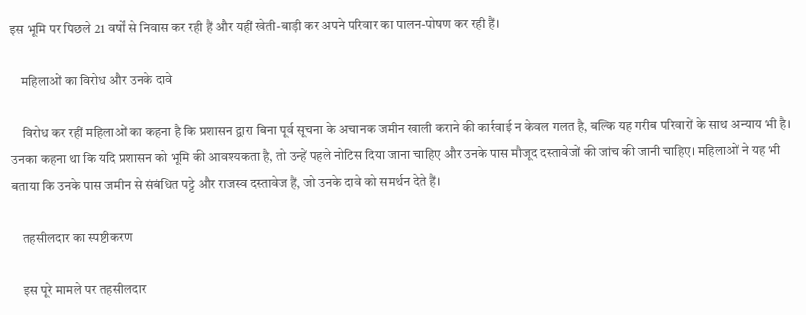इस भूमि पर पिछले 21 वर्षों से निवास कर रही हैं और यहीं खेती-बाड़ी कर अपने परिवार का पालन-पोषण कर रही हैं।

    महिलाओं का विरोध और उनके दावे

    विरोध कर रहीं महिलाओं का कहना है कि प्रशासन द्वारा बिना पूर्व सूचना के अचानक जमीन खाली कराने की कार्रवाई न केवल गलत है, बल्कि यह गरीब परिवारों के साथ अन्याय भी है। उनका कहना था कि यदि प्रशासन को भूमि की आवश्यकता है, तो उन्हें पहले नोटिस दिया जाना चाहिए और उनके पास मौजूद दस्तावेजों की जांच की जानी चाहिए। महिलाओं ने यह भी बताया कि उनके पास जमीन से संबंधित पट्टे और राजस्व दस्तावेज हैं, जो उनके दावे को समर्थन देते हैं।

    तहसीलदार का स्पष्टीकरण

    इस पूरे मामले पर तहसीलदार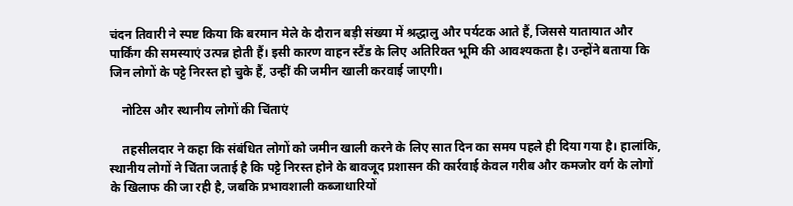चंदन तिवारी ने स्पष्ट किया कि बरमान मेले के दौरान बड़ी संख्या में श्रद्धालु और पर्यटक आते हैं, जिससे यातायात और पार्किंग की समस्याएं उत्पन्न होती हैं। इसी कारण वाहन स्टैंड के लिए अतिरिक्त भूमि की आवश्यकता है। उन्होंने बताया कि जिन लोगों के पट्टे निरस्त हो चुके हैं, उन्हीं की जमीन खाली करवाई जाएगी।

    नोटिस और स्थानीय लोगों की चिंताएं

    तहसीलदार ने कहा कि संबंधित लोगों को जमीन खाली करने के लिए सात दिन का समय पहले ही दिया गया है। हालांकि, स्थानीय लोगों ने चिंता जताई है कि पट्टे निरस्त होने के बावजूद प्रशासन की कार्रवाई केवल गरीब और कमजोर वर्ग के लोगों के खिलाफ की जा रही है, जबकि प्रभावशाली कब्जाधारियों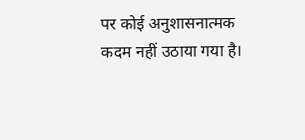पर कोई अनुशासनात्मक कदम नहीं उठाया गया है।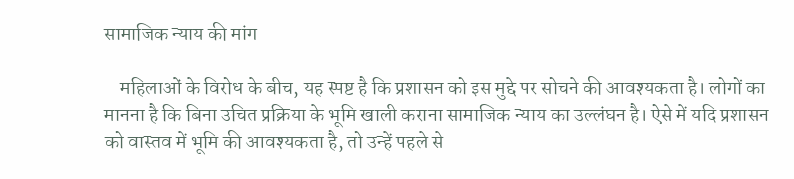सामाजिक न्याय की मांग

    महिलाओं के विरोध के बीच, यह स्पष्ट है कि प्रशासन को इस मुद्दे पर सोचने की आवश्यकता है। लोगों का मानना है कि बिना उचित प्रक्रिया के भूमि खाली कराना सामाजिक न्याय का उल्लंघन है। ऐसे में यदि प्रशासन को वास्तव में भूमि की आवश्यकता है, तो उन्हें पहले से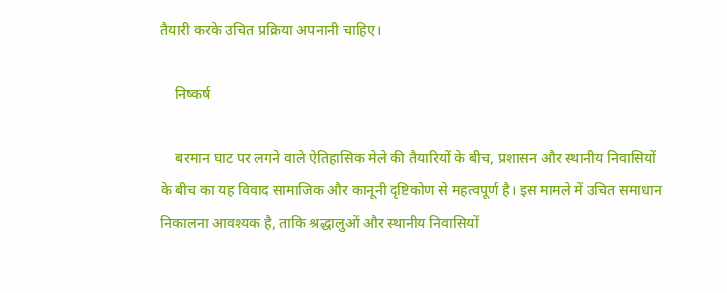तैयारी करके उचित प्रक्रिया अपनानी चाहिए।

    निष्कर्ष

    बरमान घाट पर लगने वाले ऐतिहासिक मेले की तैयारियों के बीच, प्रशासन और स्थानीय निवासियों के बीच का यह विवाद सामाजिक और कानूनी दृष्टिकोण से महत्वपूर्ण है। इस मामले में उचित समाधान निकालना आवश्यक है, ताकि श्रद्धालुओं और स्थानीय निवासियों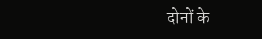दोनों के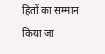हितों का सम्मान किया जा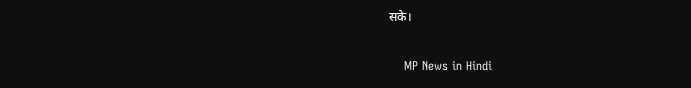सके।

    MP News in Hindi